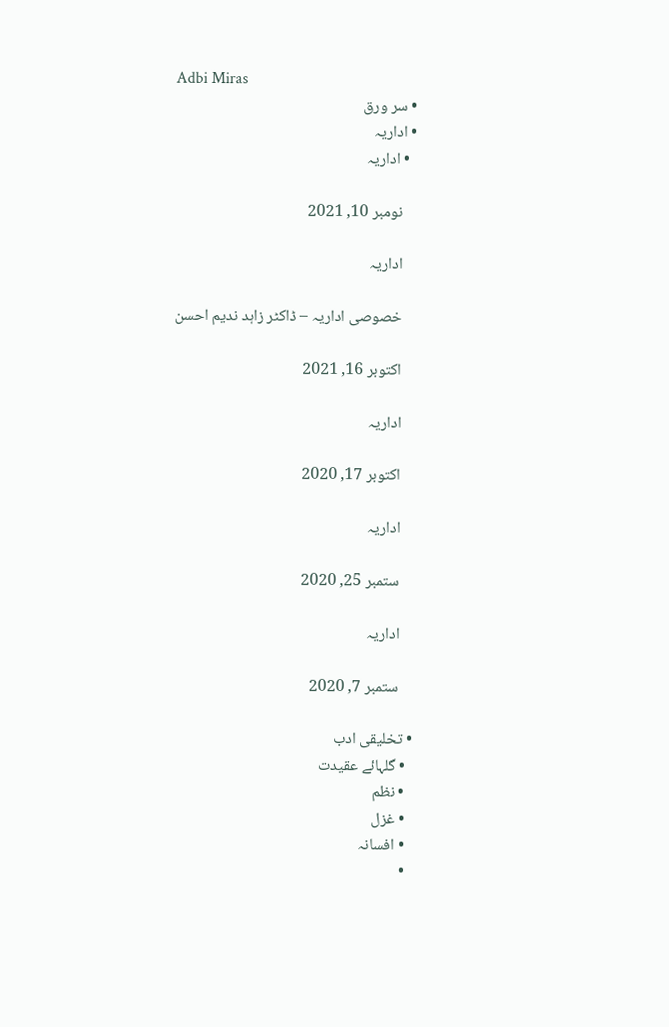Adbi Miras
  • سر ورق
  • اداریہ
    • اداریہ

      نومبر 10, 2021

      اداریہ

      خصوصی اداریہ – ڈاکٹر زاہد ندیم احسن

      اکتوبر 16, 2021

      اداریہ

      اکتوبر 17, 2020

      اداریہ

      ستمبر 25, 2020

      اداریہ

      ستمبر 7, 2020

  • تخلیقی ادب
    • گلہائے عقیدت
    • نظم
    • غزل
    • افسانہ
    •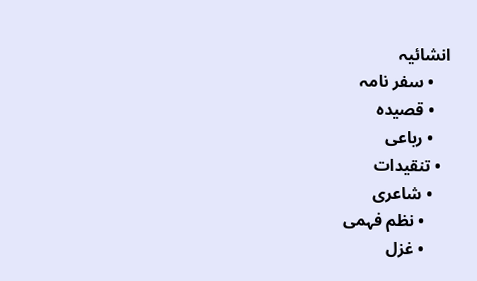انشائیہ
    • سفر نامہ
    • قصیدہ
    • رباعی
  • تنقیدات
    • شاعری
      • نظم فہمی
      • غزل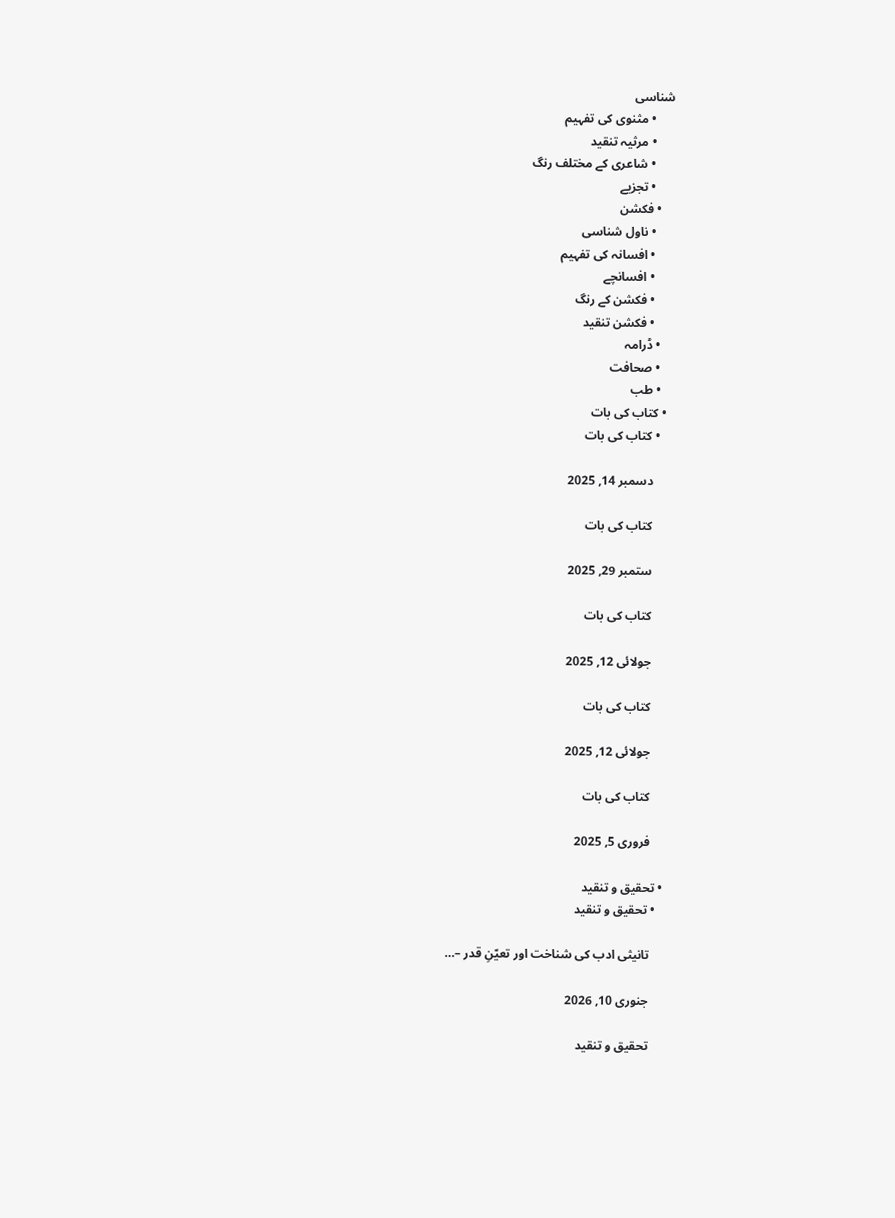شناسی
      • مثنوی کی تفہیم
      • مرثیہ تنقید
      • شاعری کے مختلف رنگ
      • تجزیے
    • فکشن
      • ناول شناسی
      • افسانہ کی تفہیم
      • افسانچے
      • فکشن کے رنگ
      • فکشن تنقید
    • ڈرامہ
    • صحافت
    • طب
  • کتاب کی بات
    • کتاب کی بات

      دسمبر 14, 2025

      کتاب کی بات

      ستمبر 29, 2025

      کتاب کی بات

      جولائی 12, 2025

      کتاب کی بات

      جولائی 12, 2025

      کتاب کی بات

      فروری 5, 2025

  • تحقیق و تنقید
    • تحقیق و تنقید

      تانیثی ادب کی شناخت اور تعیّنِ قدر –…

      جنوری 10, 2026

      تحقیق و تنقید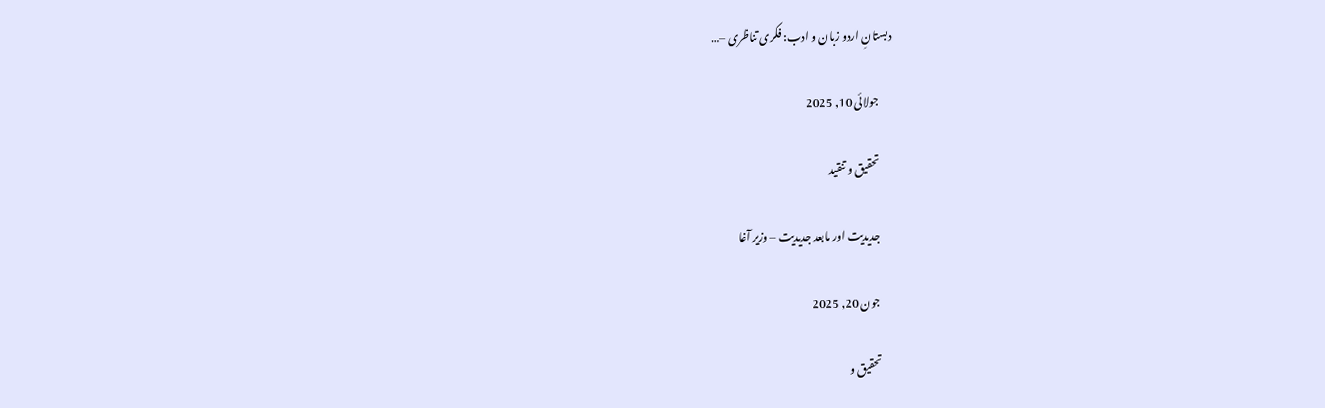دبستانِ اردو زبان و ادب: فکری تناظری –…

      جولائی 10, 2025

      تحقیق و تنقید

      جدیدیت اور مابعد جدیدیت – وزیر آغا

      جون 20, 2025

      تحقیق و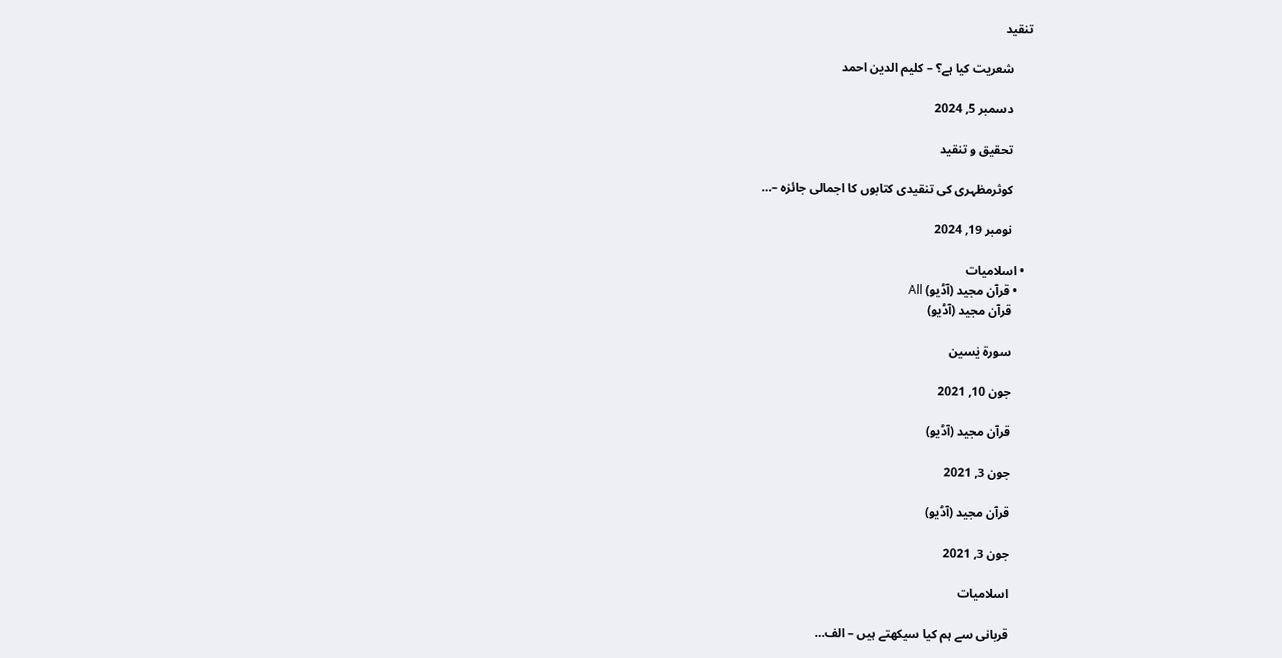تنقید

      شعریت کیا ہے؟ – کلیم الدین احمد

      دسمبر 5, 2024

      تحقیق و تنقید

      کوثرمظہری کی تنقیدی کتابوں کا اجمالی جائزہ –…

      نومبر 19, 2024

  • اسلامیات
    • قرآن مجید (آڈیو) All
      قرآن مجید (آڈیو)

      سورۃ یٰسین

      جون 10, 2021

      قرآن مجید (آڈیو)

      جون 3, 2021

      قرآن مجید (آڈیو)

      جون 3, 2021

      اسلامیات

      قربانی سے ہم کیا سیکھتے ہیں – الف…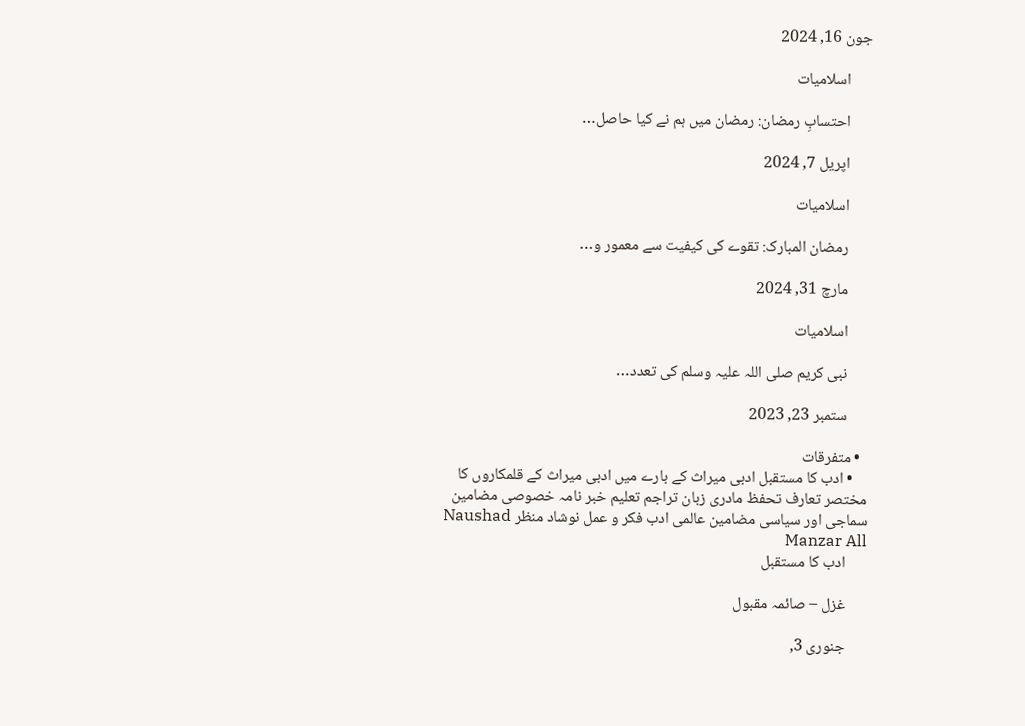جون 16, 2024

      اسلامیات

      احتسابِ رمضان: رمضان میں ہم نے کیا حاصل…

      اپریل 7, 2024

      اسلامیات

      رمضان المبارک: تقوے کی کیفیت سے معمور و…

      مارچ 31, 2024

      اسلامیات

      نبی کریم صلی اللہ علیہ وسلم کی تعدد…

      ستمبر 23, 2023

  • متفرقات
    • ادب کا مستقبل ادبی میراث کے بارے میں ادبی میراث کے قلمکاروں کا مختصر تعارف تحفظ مادری زبان تراجم تعلیم خبر نامہ خصوصی مضامین سماجی اور سیاسی مضامین عالمی ادب فکر و عمل نوشاد منظر Naushad Manzar All
      ادب کا مستقبل

      غزل – صائمہ مقبول

      جنوری 3,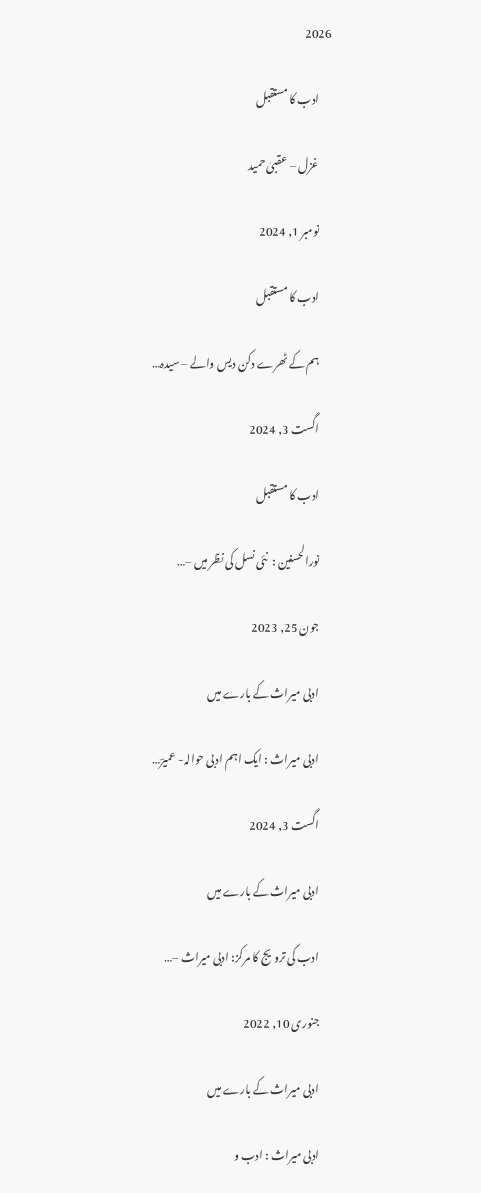2026

      ادب کا مستقبل

      غزل – عقبیٰ حمید

      نومبر 1, 2024

      ادب کا مستقبل

      ہم کے ٹھرے دکن دیس والے – سیدہ…

      اگست 3, 2024

      ادب کا مستقبل

      نورالحسنین :  نئی نسل کی نظر میں –…

      جون 25, 2023

      ادبی میراث کے بارے میں

      ادبی میراث : ایک اہم ادبی حوالہ- عمیرؔ…

      اگست 3, 2024

      ادبی میراث کے بارے میں

      ادب کی ترویج کا مرکز: ادبی میراث –…

      جنوری 10, 2022

      ادبی میراث کے بارے میں

      ادبی میراث : ادب و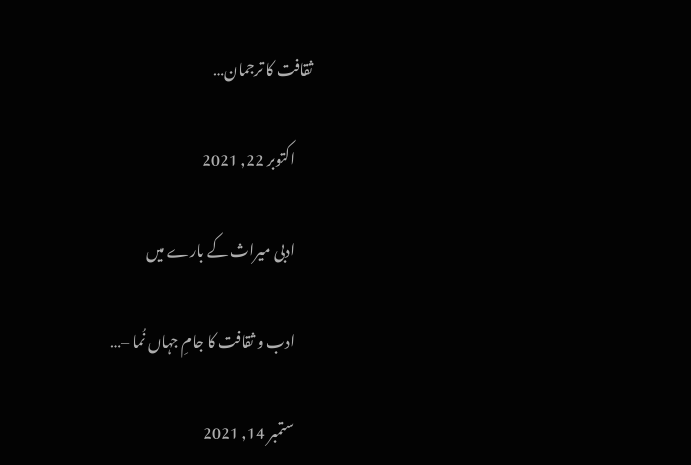ثقافت کا ترجمان…

      اکتوبر 22, 2021

      ادبی میراث کے بارے میں

      ادب و ثقافت کا جامِ جہاں نُما –…

      ستمبر 14, 2021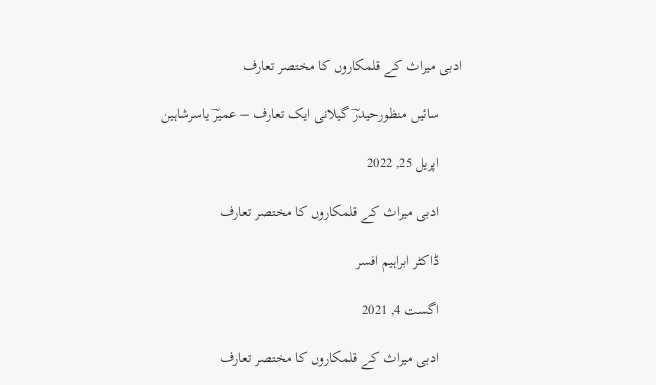ادبی میراث کے قلمکاروں کا مختصر تعارف

      سائیں منظورحیدرؔ گیلانی ایک تعارف – عمیرؔ یاسرشاہین

      اپریل 25, 2022

      ادبی میراث کے قلمکاروں کا مختصر تعارف

      ڈاکٹر ابراہیم افسر

      اگست 4, 2021

      ادبی میراث کے قلمکاروں کا مختصر تعارف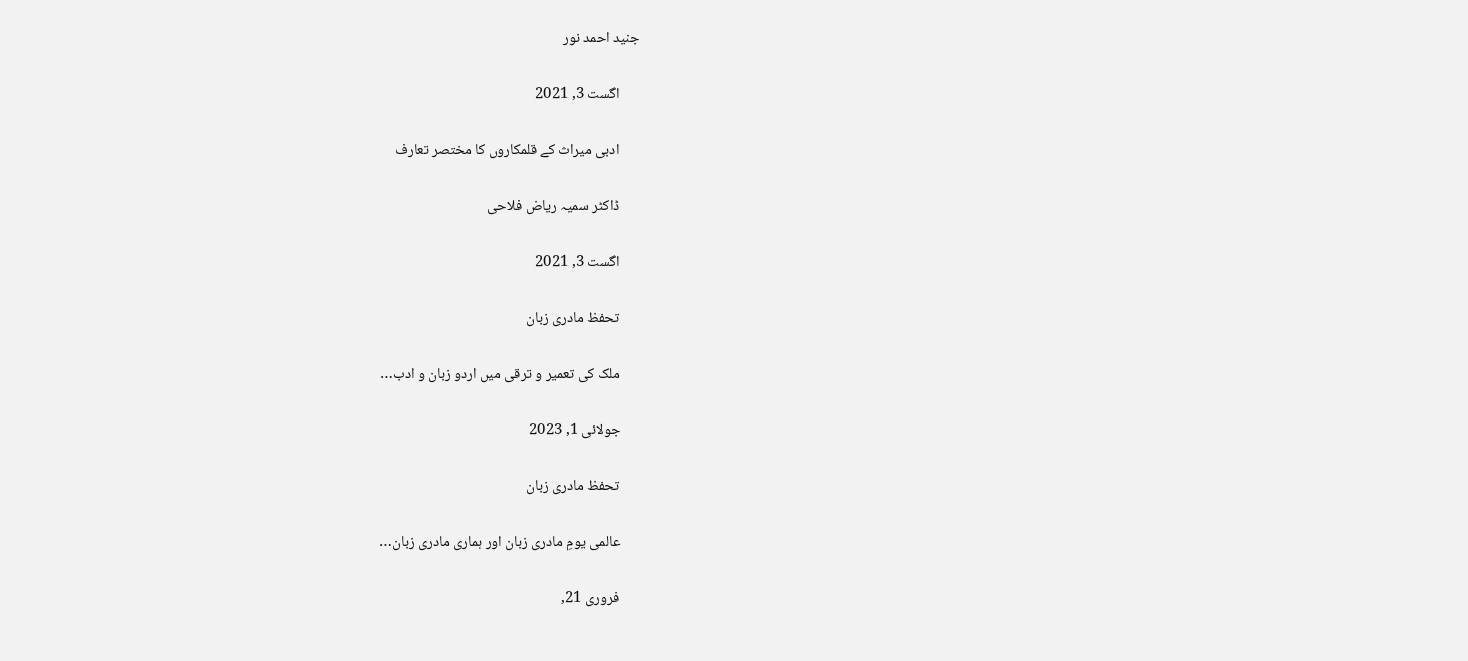جنید احمد نور

      اگست 3, 2021

      ادبی میراث کے قلمکاروں کا مختصر تعارف

      ڈاکٹر سمیہ ریاض فلاحی

      اگست 3, 2021

      تحفظ مادری زبان

      ملک کی تعمیر و ترقی میں اردو زبان و ادب…

      جولائی 1, 2023

      تحفظ مادری زبان

      عالمی یومِ مادری زبان اور ہماری مادری زبان…

      فروری 21,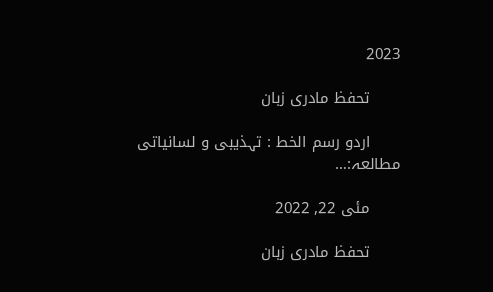2023

      تحفظ مادری زبان

      اردو رسم الخط : تہذیبی و لسانیاتی مطالعہ:…

      مئی 22, 2022

      تحفظ مادری زبان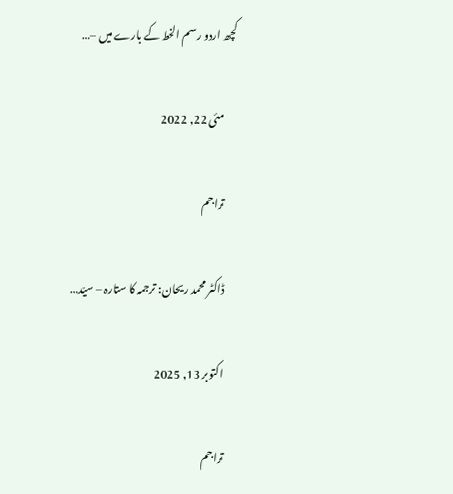کچھ اردو رسم الخط کے بارے میں –…

      مئی 22, 2022

      تراجم

      ڈاکٹر محمد ریحان: ترجمہ کا ستارہ – سیّد…

      اکتوبر 13, 2025

      تراجم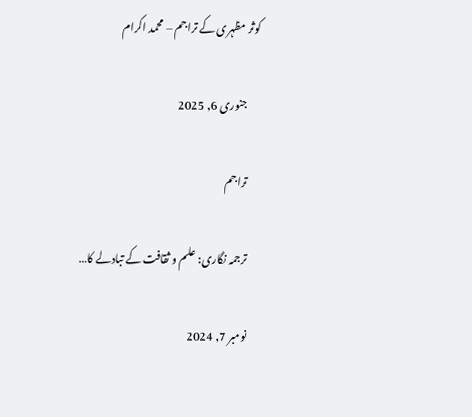کوثر مظہری کے تراجم – محمد اکرام

      جنوری 6, 2025

      تراجم

      ترجمہ نگاری: علم و ثقافت کے تبادلے کا…

      نومبر 7, 2024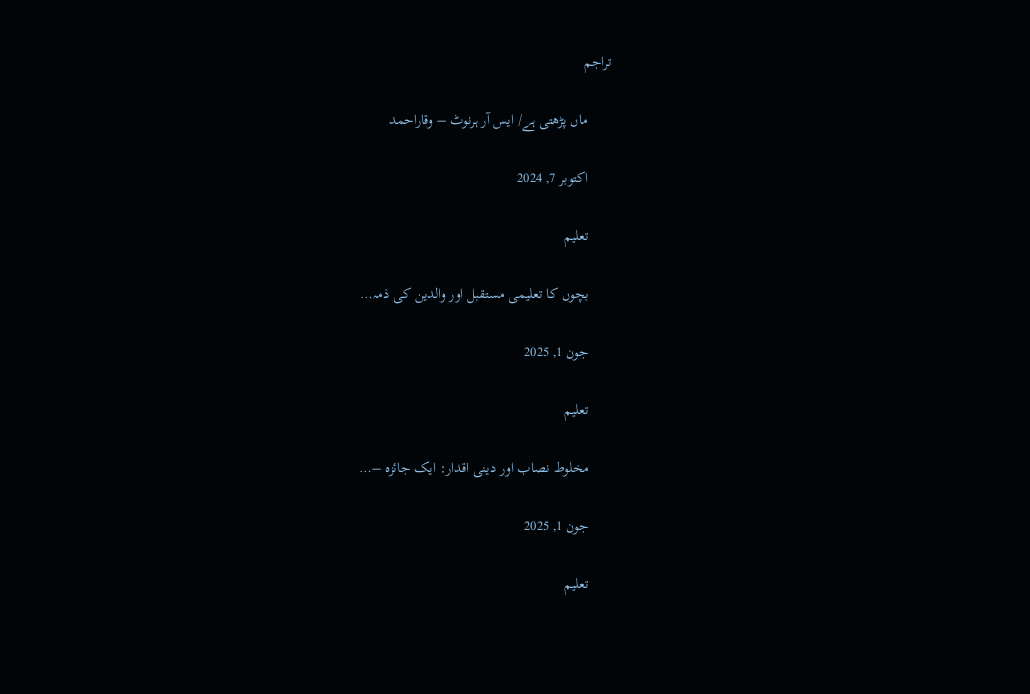تراجم

      ماں پڑھتی ہے/ ایس آر ہرنوٹ – وقاراحمد

      اکتوبر 7, 2024

      تعلیم

      بچوں کا تعلیمی مستقبل اور والدین کی ذمہ…

      جون 1, 2025

      تعلیم

      مخلوط نصاب اور دینی اقدار: ایک جائزہ –…

      جون 1, 2025

      تعلیم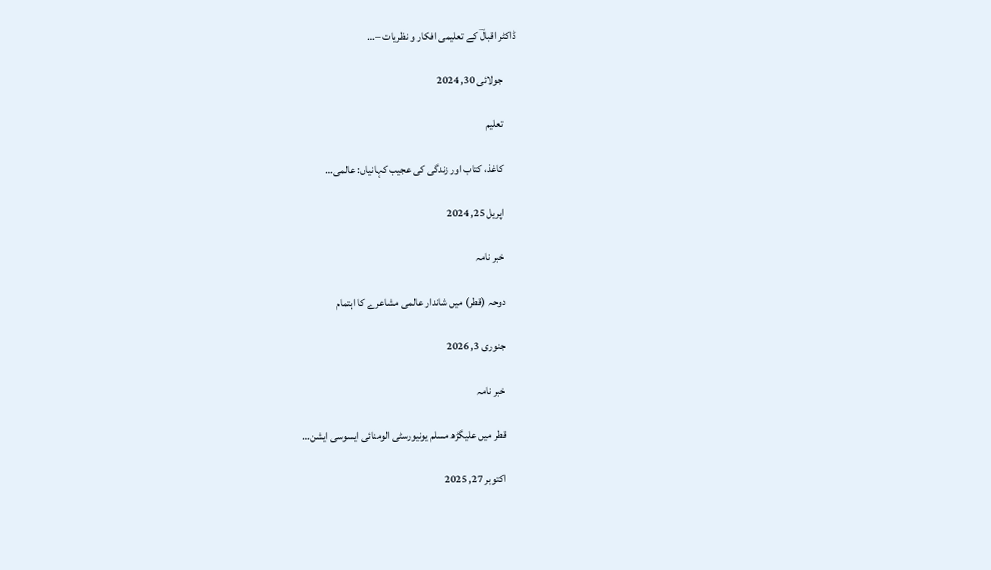ڈاکٹر اقبالؔ کے تعلیمی افکار و نظریات –…

      جولائی 30, 2024

      تعلیم

      کاغذ، کتاب اور زندگی کی عجیب کہانیاں: عالمی…

      اپریل 25, 2024

      خبر نامہ

      دوحہ (قطر) میں شاندار عالمی مشاعرے کا اہتمام

      جنوری 3, 2026

      خبر نامہ

      قطر میں علیگڑھ مسلم یونیورسٹی الومنائی ایسوسی ایشن…

      اکتوبر 27, 2025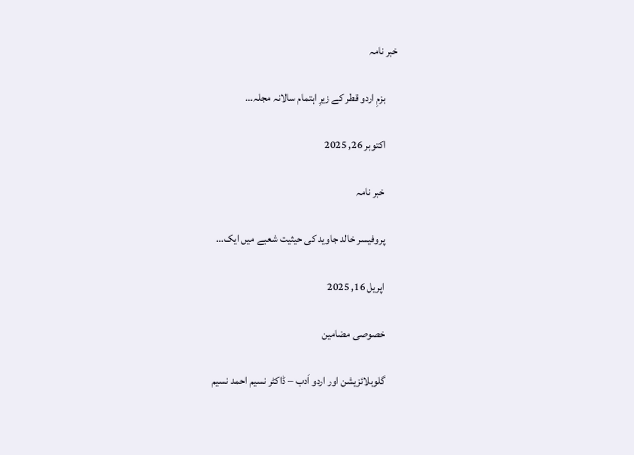خبر نامہ

      بزمِ اردو قطر کے زیرِ اہتمام سالانہ مجلہ…

      اکتوبر 26, 2025

      خبر نامہ

      پروفیسر خالد جاوید کی حیثیت شعبے میں ایک…

      اپریل 16, 2025

      خصوصی مضامین

      گلوبلائزیشن اور اردو اَدب – ڈاکٹر نسیم احمد نسیم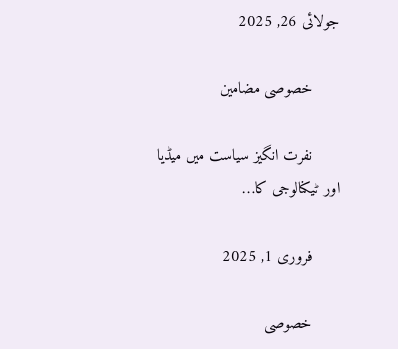جولائی 26, 2025

      خصوصی مضامین

      نفرت انگیز سیاست میں میڈیا اور ٹیکنالوجی کا…

      فروری 1, 2025

      خصوصی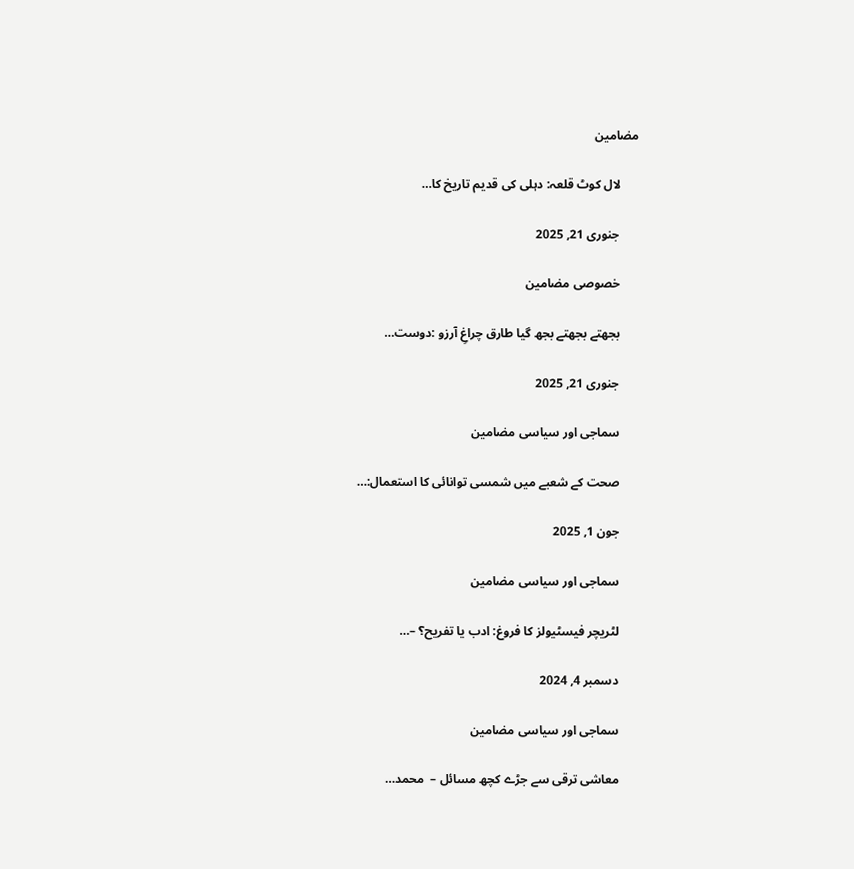مضامین

      لال کوٹ قلعہ: دہلی کی قدیم تاریخ کا…

      جنوری 21, 2025

      خصوصی مضامین

      بجھتے بجھتے بجھ گیا طارق چراغِ آرزو :دوست…

      جنوری 21, 2025

      سماجی اور سیاسی مضامین

      صحت کے شعبے میں شمسی توانائی کا استعمال:…

      جون 1, 2025

      سماجی اور سیاسی مضامین

      لٹریچر فیسٹیولز کا فروغ: ادب یا تفریح؟ –…

      دسمبر 4, 2024

      سماجی اور سیاسی مضامین

      معاشی ترقی سے جڑے کچھ مسائل –  محمد…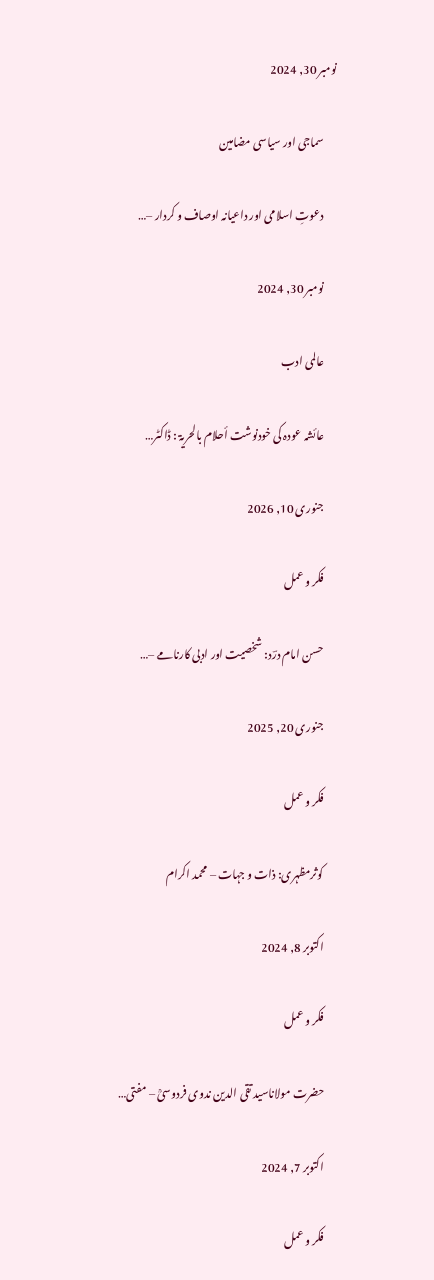نومبر 30, 2024

      سماجی اور سیاسی مضامین

      دعوتِ اسلامی اور داعیانہ اوصاف و کردار –…

      نومبر 30, 2024

      عالمی ادب

      عائشہ عودہ کی خودنوشت أحلام بالحریۃ : ڈاکٹر…

      جنوری 10, 2026

      فکر و عمل

      حسن امام درؔد: شخصیت اور ادبی کارنامے –…

      جنوری 20, 2025

      فکر و عمل

      کوثرمظہری: ذات و جہات – محمد اکرام

      اکتوبر 8, 2024

      فکر و عمل

      حضرت مولاناسید تقی الدین ندوی فردوسیؒ – مفتی…

      اکتوبر 7, 2024

      فکر و عمل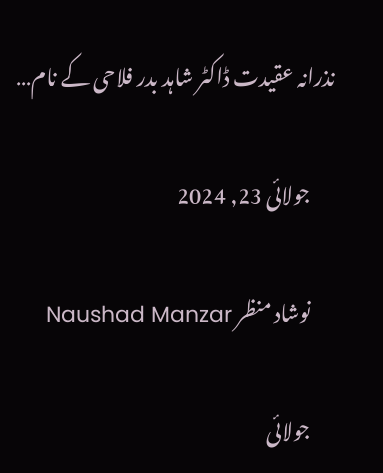نذرانہ عقیدت ڈاکٹر شاہد بدر فلاحی کے نام…

      جولائی 23, 2024

      نوشاد منظر Naushad Manzar

      جولائی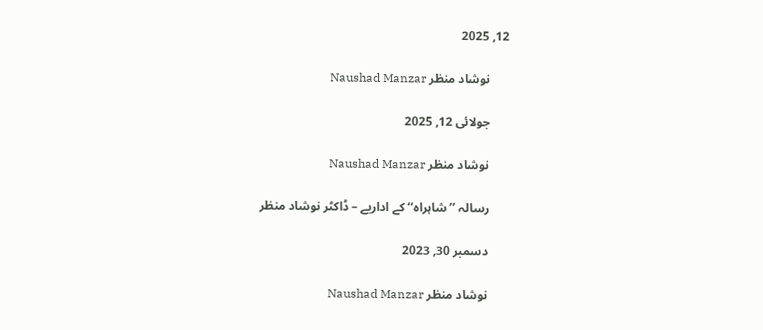12, 2025

      نوشاد منظر Naushad Manzar

      جولائی 12, 2025

      نوشاد منظر Naushad Manzar

      رسالہ ’’شاہراہ‘‘ کے اداریے – ڈاکٹر نوشاد منظر

      دسمبر 30, 2023

      نوشاد منظر Naushad Manzar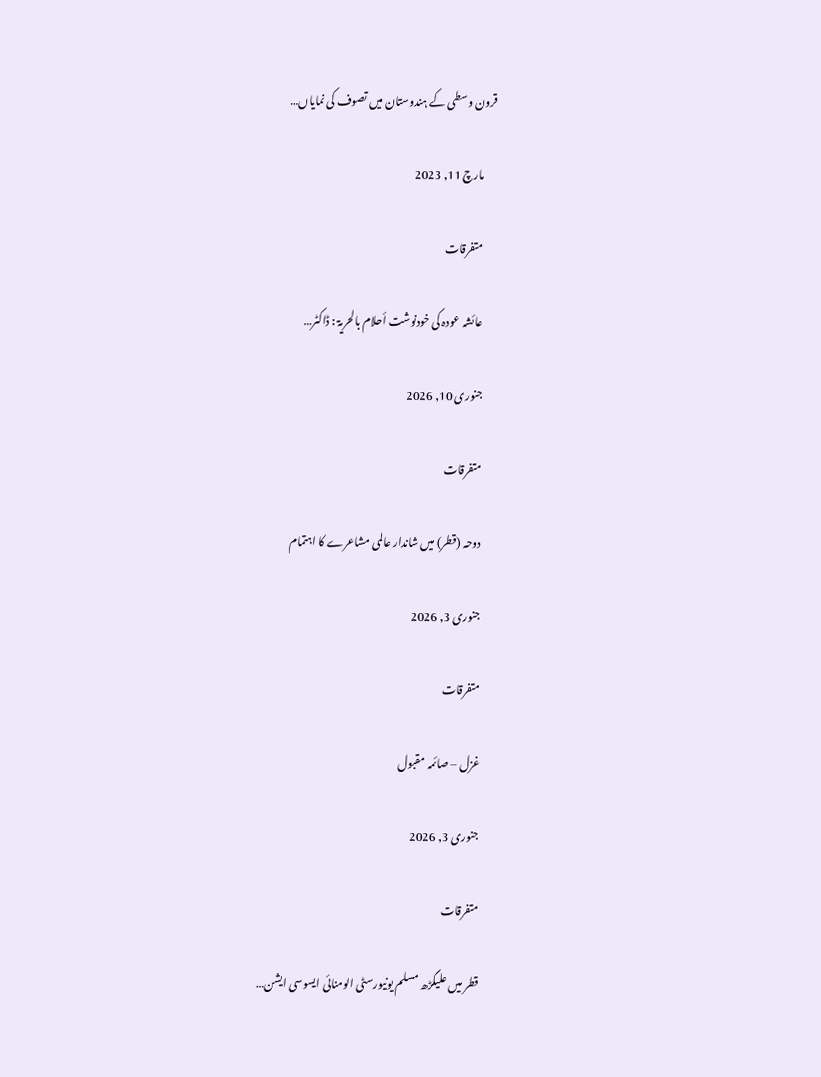قرون وسطی کے ہندوستان میں تصوف کی نمایاں…

      مارچ 11, 2023

      متفرقات

      عائشہ عودہ کی خودنوشت أحلام بالحریۃ : ڈاکٹر…

      جنوری 10, 2026

      متفرقات

      دوحہ (قطر) میں شاندار عالمی مشاعرے کا اہتمام

      جنوری 3, 2026

      متفرقات

      غزل – صائمہ مقبول

      جنوری 3, 2026

      متفرقات

      قطر میں علیگڑھ مسلم یونیورسٹی الومنائی ایسوسی ایشن…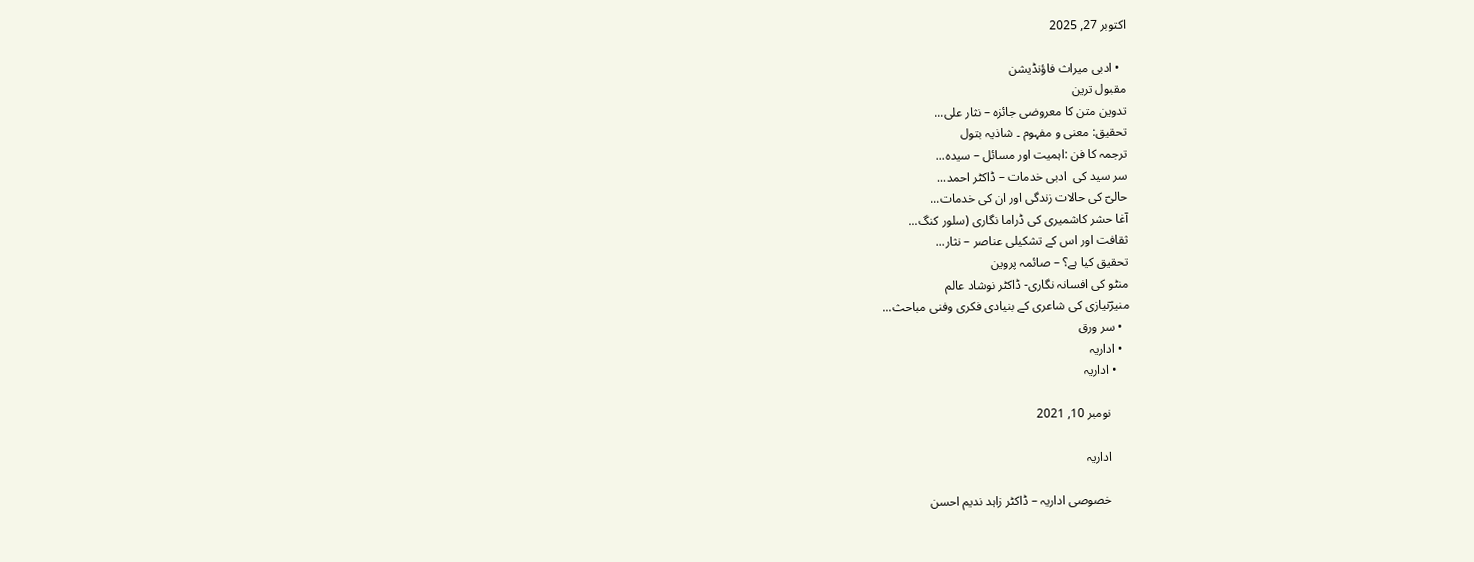اکتوبر 27, 2025

  • ادبی میراث فاؤنڈیشن
مقبول ترین
تدوین متن کا معروضی جائزہ – نثار علی...
تحقیق: معنی و مفہوم ۔ شاذیہ بتول
ترجمہ کا فن :اہمیت اور مسائل – سیدہ...
سر سید کی  ادبی خدمات – ڈاکٹر احمد...
حالیؔ کی حالات زندگی اور ان کی خدمات...
آغا حشر کاشمیری کی ڈراما نگاری (سلور کنگ...
ثقافت اور اس کے تشکیلی عناصر – نثار...
تحقیق کیا ہے؟ – صائمہ پروین
منٹو کی افسانہ نگاری- ڈاکٹر نوشاد عالم
منیرؔنیازی کی شاعری کے بنیادی فکری وفنی مباحث...
  • سر ورق
  • اداریہ
    • اداریہ

      نومبر 10, 2021

      اداریہ

      خصوصی اداریہ – ڈاکٹر زاہد ندیم احسن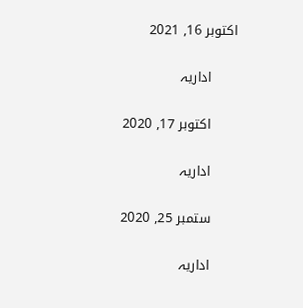اکتوبر 16, 2021

      اداریہ

      اکتوبر 17, 2020

      اداریہ

      ستمبر 25, 2020

      اداریہ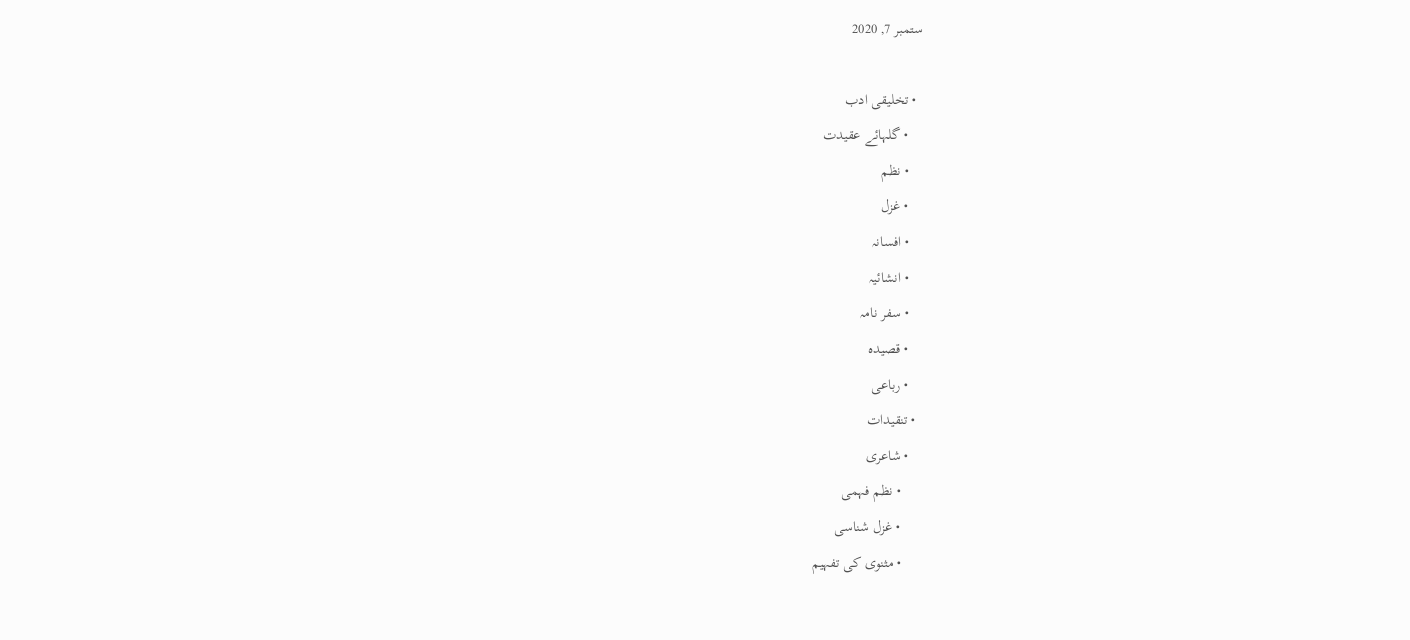ستمبر 7, 2020

  • تخلیقی ادب
    • گلہائے عقیدت
    • نظم
    • غزل
    • افسانہ
    • انشائیہ
    • سفر نامہ
    • قصیدہ
    • رباعی
  • تنقیدات
    • شاعری
      • نظم فہمی
      • غزل شناسی
      • مثنوی کی تفہیم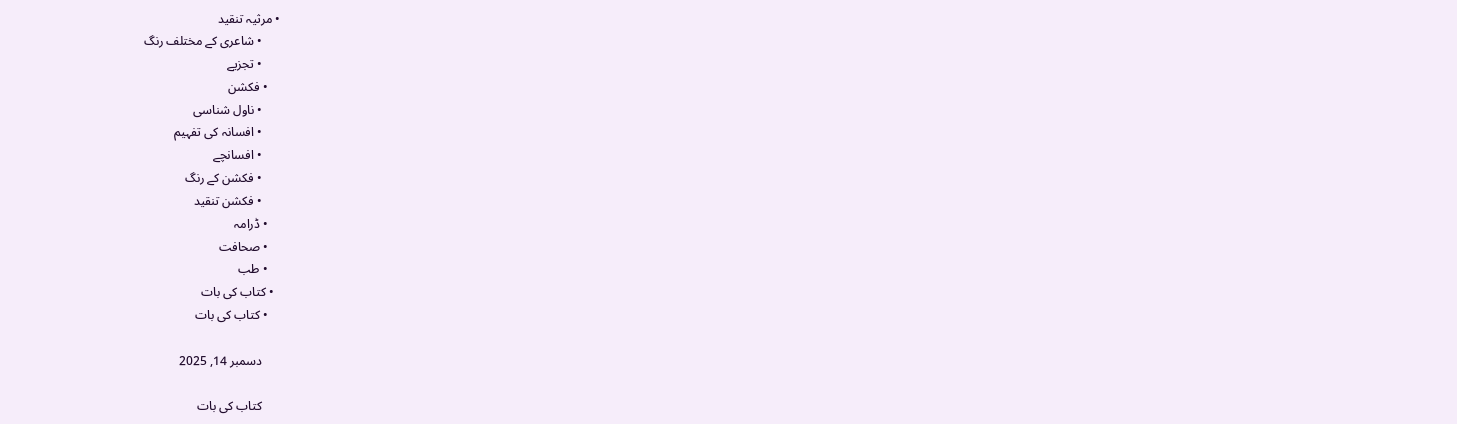• مرثیہ تنقید
      • شاعری کے مختلف رنگ
      • تجزیے
    • فکشن
      • ناول شناسی
      • افسانہ کی تفہیم
      • افسانچے
      • فکشن کے رنگ
      • فکشن تنقید
    • ڈرامہ
    • صحافت
    • طب
  • کتاب کی بات
    • کتاب کی بات

      دسمبر 14, 2025

      کتاب کی بات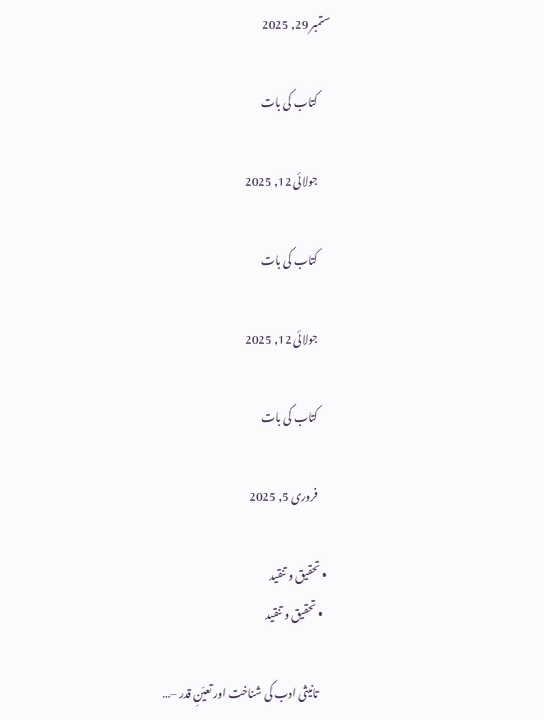ستمبر 29, 2025

      کتاب کی بات

      جولائی 12, 2025

      کتاب کی بات

      جولائی 12, 2025

      کتاب کی بات

      فروری 5, 2025

  • تحقیق و تنقید
    • تحقیق و تنقید

      تانیثی ادب کی شناخت اور تعیّنِ قدر –…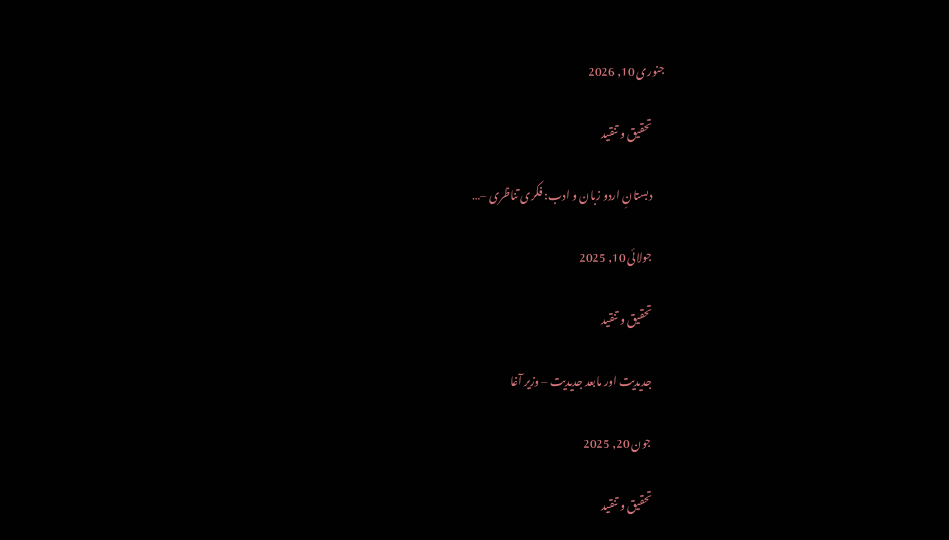جنوری 10, 2026

      تحقیق و تنقید

      دبستانِ اردو زبان و ادب: فکری تناظری –…

      جولائی 10, 2025

      تحقیق و تنقید

      جدیدیت اور مابعد جدیدیت – وزیر آغا

      جون 20, 2025

      تحقیق و تنقید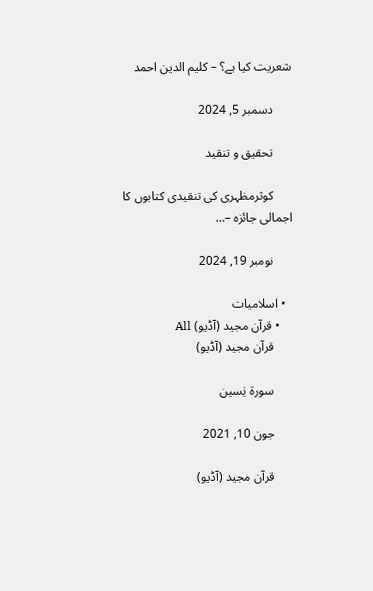شعریت کیا ہے؟ – کلیم الدین احمد

      دسمبر 5, 2024

      تحقیق و تنقید

      کوثرمظہری کی تنقیدی کتابوں کا اجمالی جائزہ –…

      نومبر 19, 2024

  • اسلامیات
    • قرآن مجید (آڈیو) All
      قرآن مجید (آڈیو)

      سورۃ یٰسین

      جون 10, 2021

      قرآن مجید (آڈیو)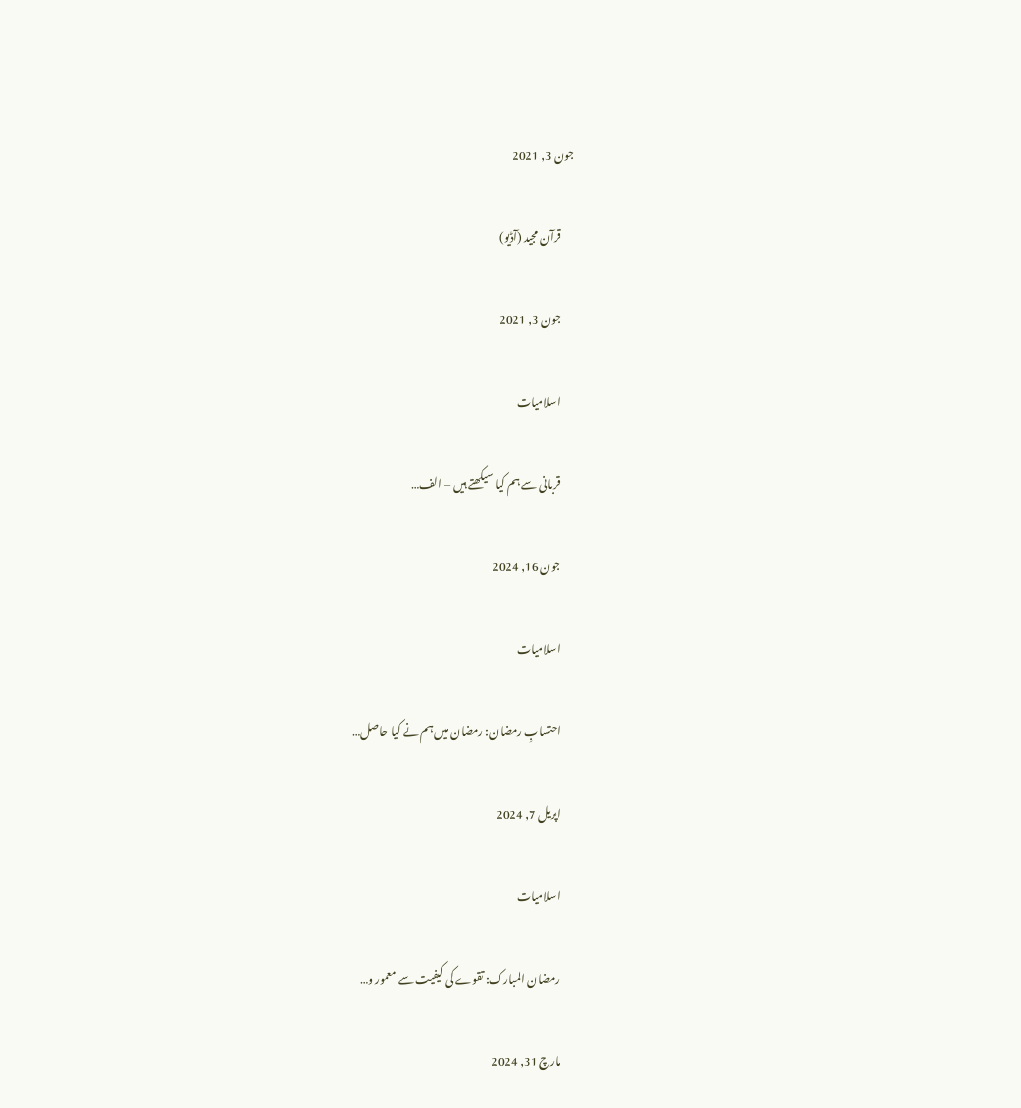جون 3, 2021

      قرآن مجید (آڈیو)

      جون 3, 2021

      اسلامیات

      قربانی سے ہم کیا سیکھتے ہیں – الف…

      جون 16, 2024

      اسلامیات

      احتسابِ رمضان: رمضان میں ہم نے کیا حاصل…

      اپریل 7, 2024

      اسلامیات

      رمضان المبارک: تقوے کی کیفیت سے معمور و…

      مارچ 31, 2024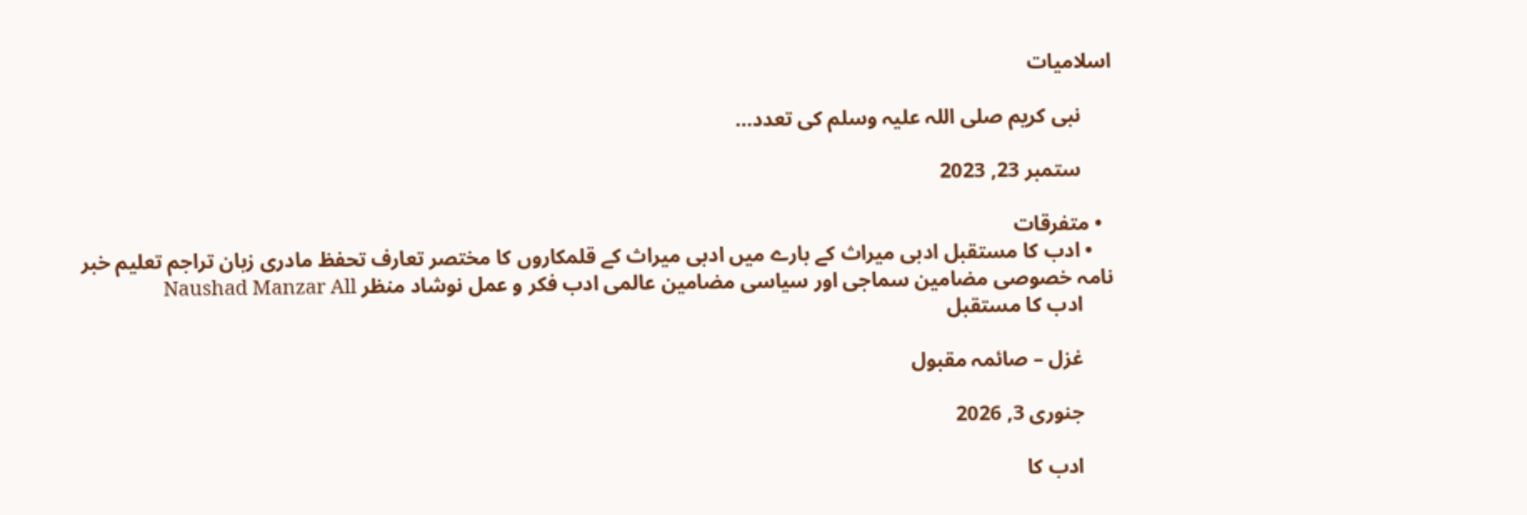اسلامیات

      نبی کریم صلی اللہ علیہ وسلم کی تعدد…

      ستمبر 23, 2023

  • متفرقات
    • ادب کا مستقبل ادبی میراث کے بارے میں ادبی میراث کے قلمکاروں کا مختصر تعارف تحفظ مادری زبان تراجم تعلیم خبر نامہ خصوصی مضامین سماجی اور سیاسی مضامین عالمی ادب فکر و عمل نوشاد منظر Naushad Manzar All
      ادب کا مستقبل

      غزل – صائمہ مقبول

      جنوری 3, 2026

      ادب کا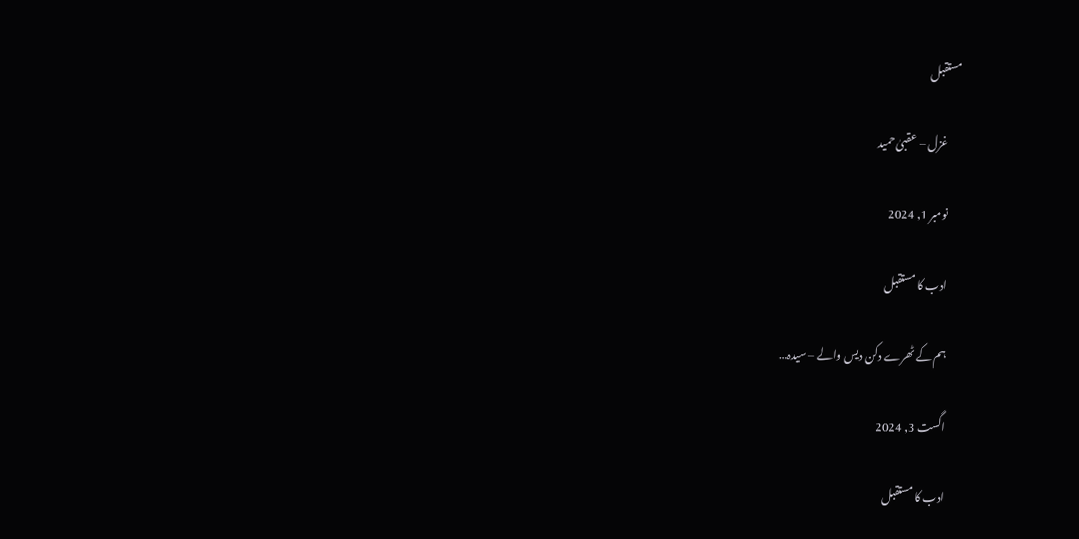مستقبل

      غزل – عقبیٰ حمید

      نومبر 1, 2024

      ادب کا مستقبل

      ہم کے ٹھرے دکن دیس والے – سیدہ…

      اگست 3, 2024

      ادب کا مستقبل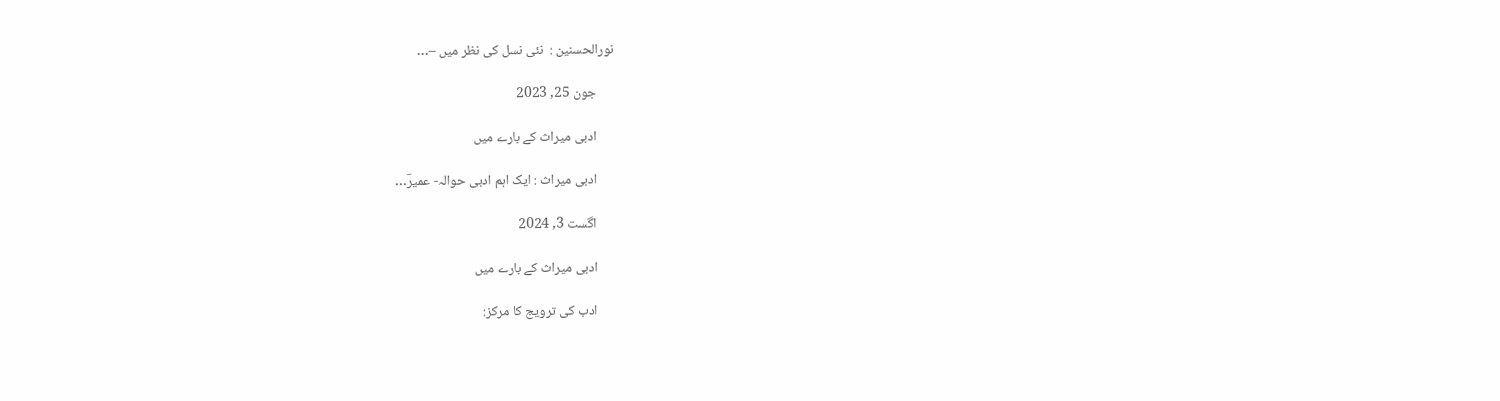نورالحسنین :  نئی نسل کی نظر میں –…

      جون 25, 2023

      ادبی میراث کے بارے میں

      ادبی میراث : ایک اہم ادبی حوالہ- عمیرؔ…

      اگست 3, 2024

      ادبی میراث کے بارے میں

      ادب کی ترویج کا مرکز: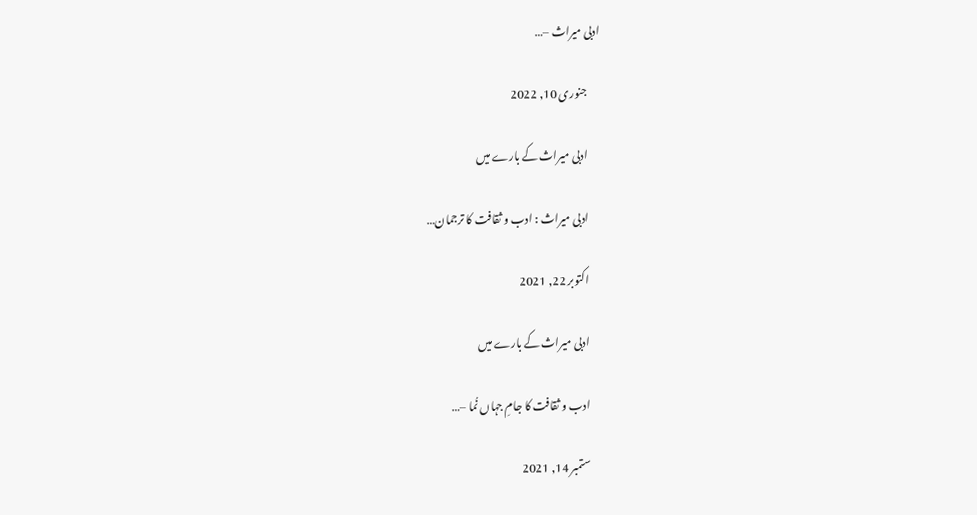ادبی میراث –…

      جنوری 10, 2022

      ادبی میراث کے بارے میں

      ادبی میراث : ادب و ثقافت کا ترجمان…

      اکتوبر 22, 2021

      ادبی میراث کے بارے میں

      ادب و ثقافت کا جامِ جہاں نُما –…

      ستمبر 14, 2021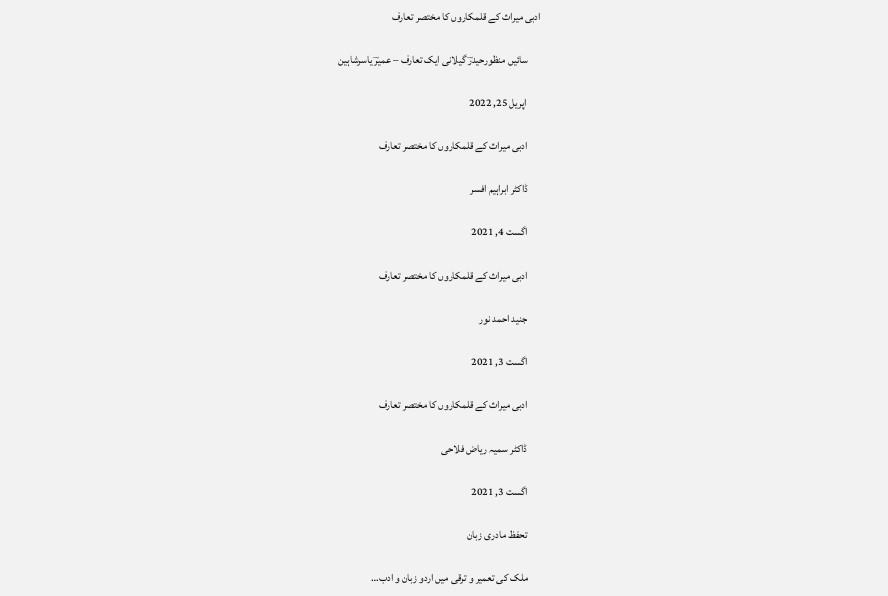ادبی میراث کے قلمکاروں کا مختصر تعارف

      سائیں منظورحیدرؔ گیلانی ایک تعارف – عمیرؔ یاسرشاہین

      اپریل 25, 2022

      ادبی میراث کے قلمکاروں کا مختصر تعارف

      ڈاکٹر ابراہیم افسر

      اگست 4, 2021

      ادبی میراث کے قلمکاروں کا مختصر تعارف

      جنید احمد نور

      اگست 3, 2021

      ادبی میراث کے قلمکاروں کا مختصر تعارف

      ڈاکٹر سمیہ ریاض فلاحی

      اگست 3, 2021

      تحفظ مادری زبان

      ملک کی تعمیر و ترقی میں اردو زبان و ادب…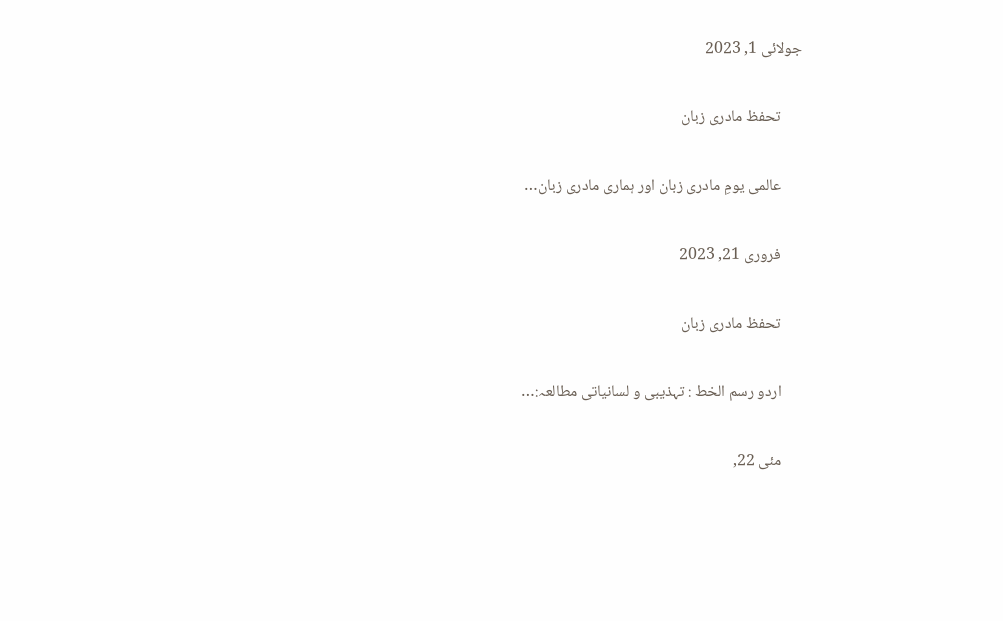جولائی 1, 2023

      تحفظ مادری زبان

      عالمی یومِ مادری زبان اور ہماری مادری زبان…

      فروری 21, 2023

      تحفظ مادری زبان

      اردو رسم الخط : تہذیبی و لسانیاتی مطالعہ:…

      مئی 22,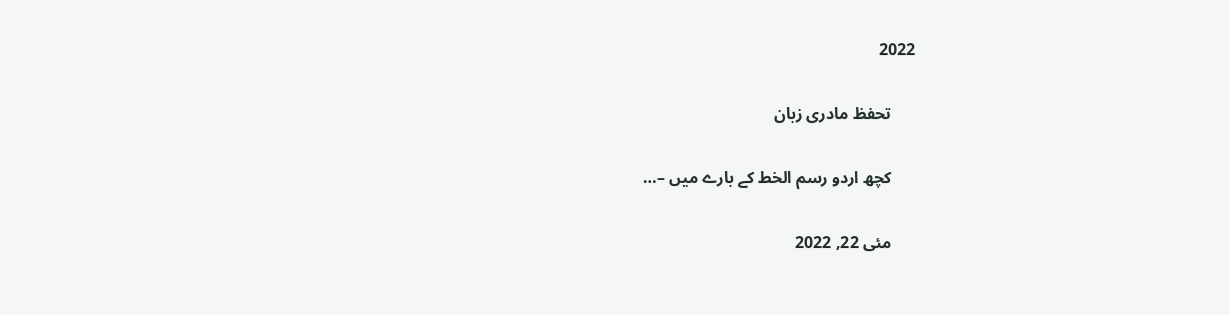2022

      تحفظ مادری زبان

      کچھ اردو رسم الخط کے بارے میں –…

      مئی 22, 2022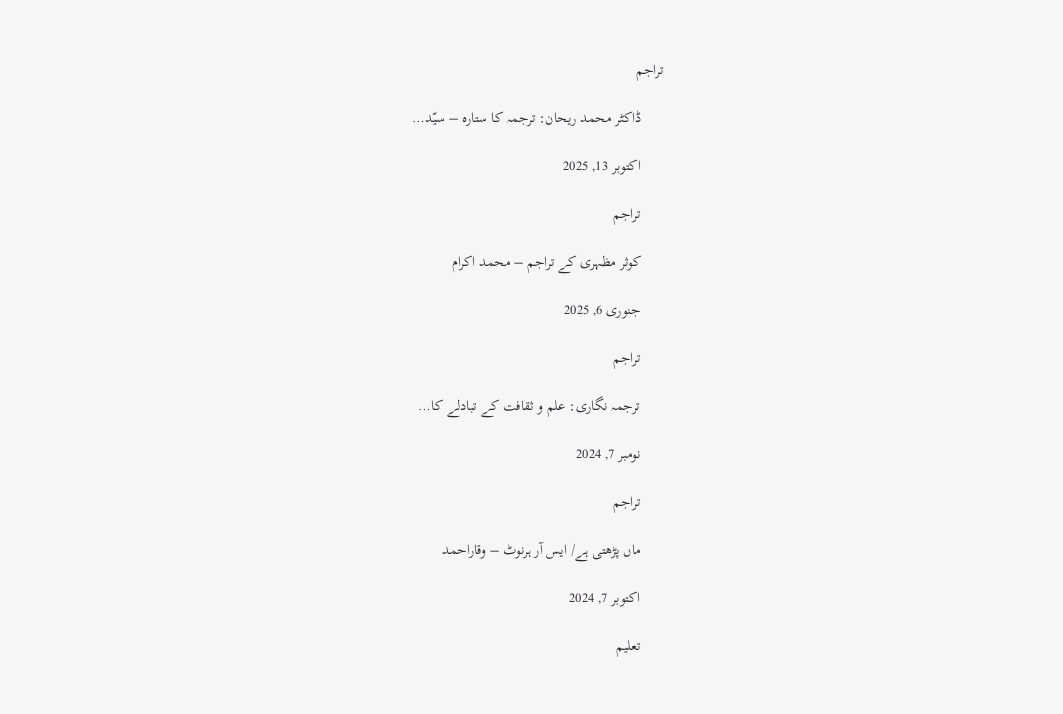تراجم

      ڈاکٹر محمد ریحان: ترجمہ کا ستارہ – سیّد…

      اکتوبر 13, 2025

      تراجم

      کوثر مظہری کے تراجم – محمد اکرام

      جنوری 6, 2025

      تراجم

      ترجمہ نگاری: علم و ثقافت کے تبادلے کا…

      نومبر 7, 2024

      تراجم

      ماں پڑھتی ہے/ ایس آر ہرنوٹ – وقاراحمد

      اکتوبر 7, 2024

      تعلیم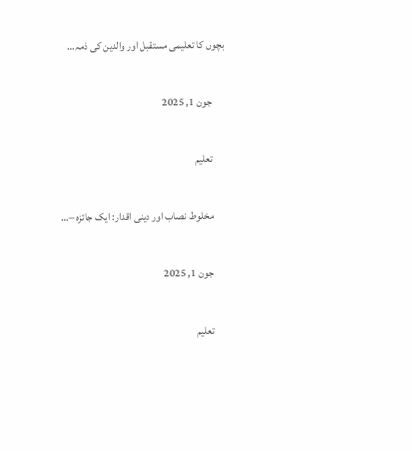بچوں کا تعلیمی مستقبل اور والدین کی ذمہ…

      جون 1, 2025

      تعلیم

      مخلوط نصاب اور دینی اقدار: ایک جائزہ –…

      جون 1, 2025

      تعلیم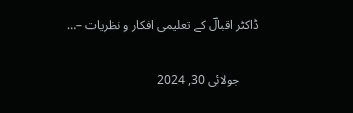ڈاکٹر اقبالؔ کے تعلیمی افکار و نظریات –…

      جولائی 30, 2024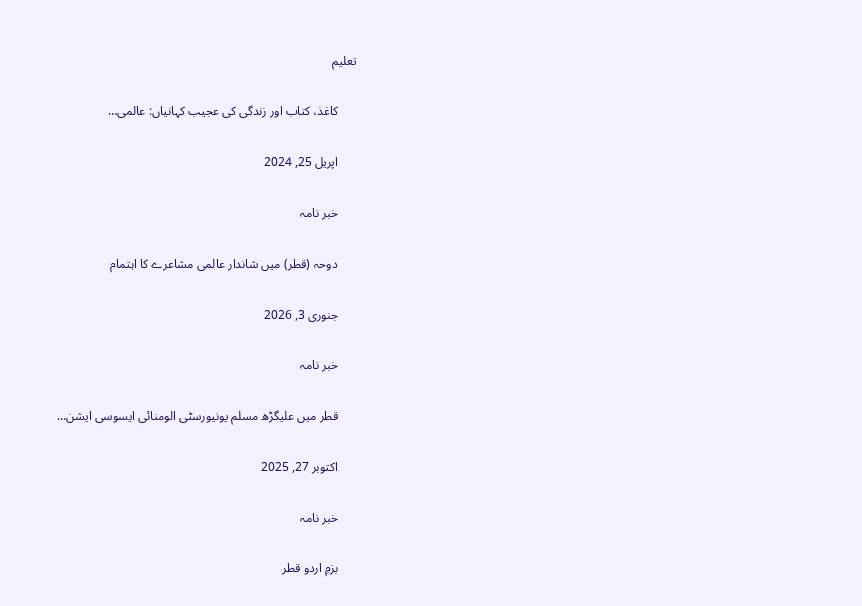تعلیم

      کاغذ، کتاب اور زندگی کی عجیب کہانیاں: عالمی…

      اپریل 25, 2024

      خبر نامہ

      دوحہ (قطر) میں شاندار عالمی مشاعرے کا اہتمام

      جنوری 3, 2026

      خبر نامہ

      قطر میں علیگڑھ مسلم یونیورسٹی الومنائی ایسوسی ایشن…

      اکتوبر 27, 2025

      خبر نامہ

      بزمِ اردو قطر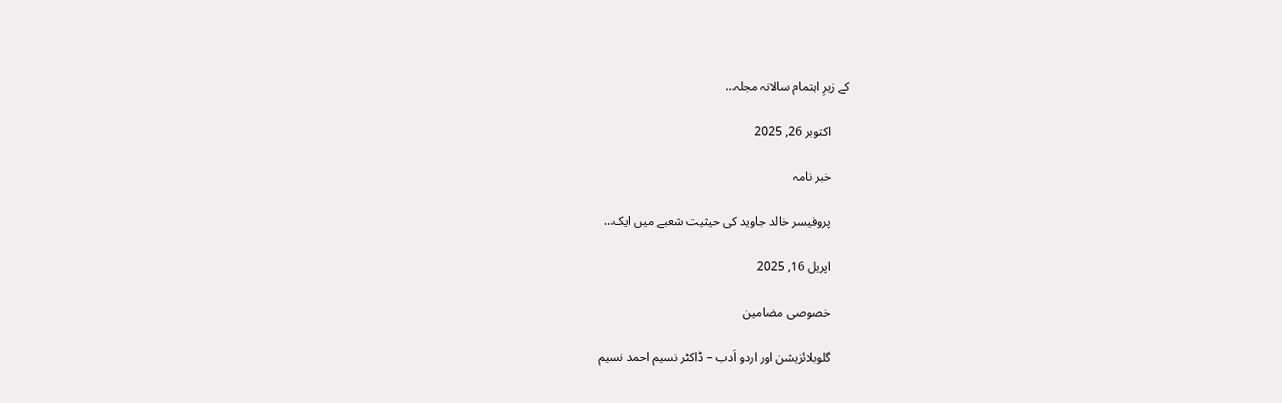کے زیرِ اہتمام سالانہ مجلہ…

      اکتوبر 26, 2025

      خبر نامہ

      پروفیسر خالد جاوید کی حیثیت شعبے میں ایک…

      اپریل 16, 2025

      خصوصی مضامین

      گلوبلائزیشن اور اردو اَدب – ڈاکٹر نسیم احمد نسیم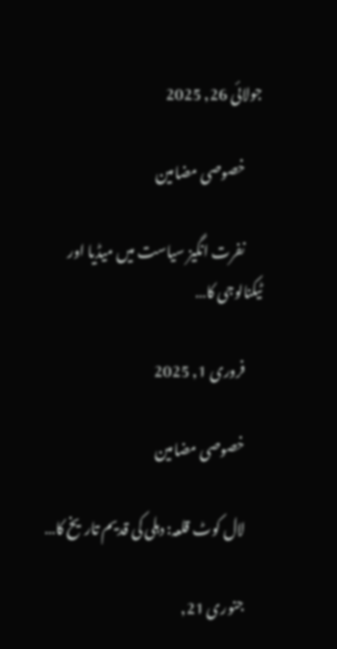جولائی 26, 2025

      خصوصی مضامین

      نفرت انگیز سیاست میں میڈیا اور ٹیکنالوجی کا…

      فروری 1, 2025

      خصوصی مضامین

      لال کوٹ قلعہ: دہلی کی قدیم تاریخ کا…

      جنوری 21,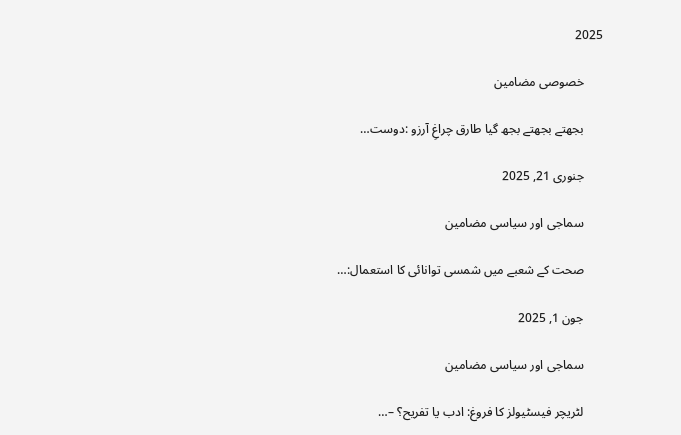2025

      خصوصی مضامین

      بجھتے بجھتے بجھ گیا طارق چراغِ آرزو :دوست…

      جنوری 21, 2025

      سماجی اور سیاسی مضامین

      صحت کے شعبے میں شمسی توانائی کا استعمال:…

      جون 1, 2025

      سماجی اور سیاسی مضامین

      لٹریچر فیسٹیولز کا فروغ: ادب یا تفریح؟ –…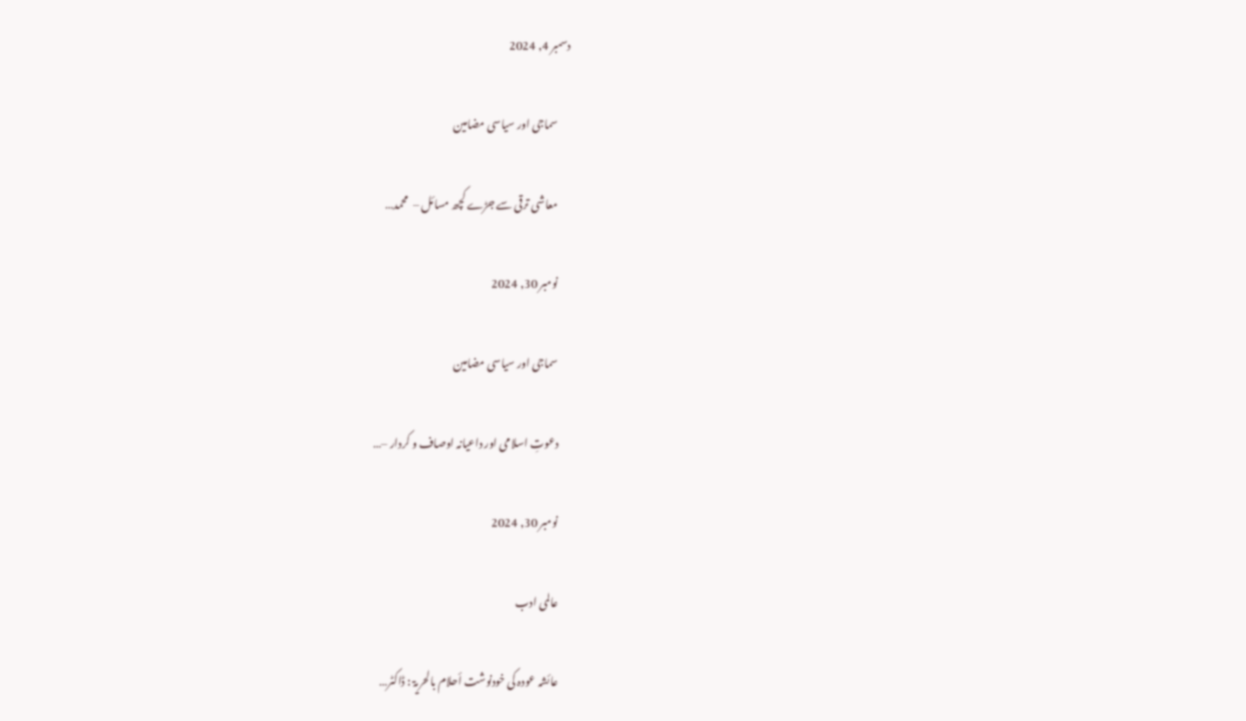دسمبر 4, 2024

      سماجی اور سیاسی مضامین

      معاشی ترقی سے جڑے کچھ مسائل –  محمد…

      نومبر 30, 2024

      سماجی اور سیاسی مضامین

      دعوتِ اسلامی اور داعیانہ اوصاف و کردار –…

      نومبر 30, 2024

      عالمی ادب

      عائشہ عودہ کی خودنوشت أحلام بالحریۃ : ڈاکٹر…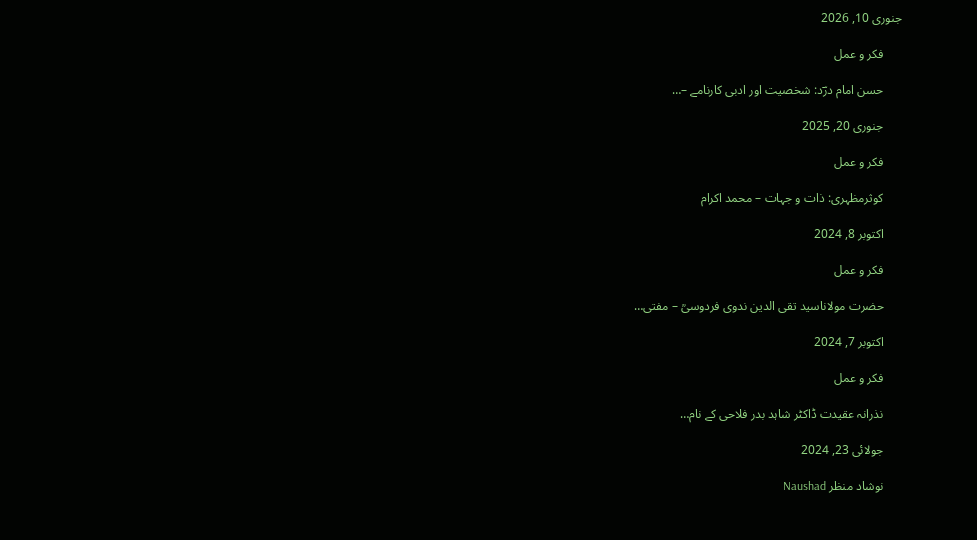جنوری 10, 2026

      فکر و عمل

      حسن امام درؔد: شخصیت اور ادبی کارنامے –…

      جنوری 20, 2025

      فکر و عمل

      کوثرمظہری: ذات و جہات – محمد اکرام

      اکتوبر 8, 2024

      فکر و عمل

      حضرت مولاناسید تقی الدین ندوی فردوسیؒ – مفتی…

      اکتوبر 7, 2024

      فکر و عمل

      نذرانہ عقیدت ڈاکٹر شاہد بدر فلاحی کے نام…

      جولائی 23, 2024

      نوشاد منظر Naushad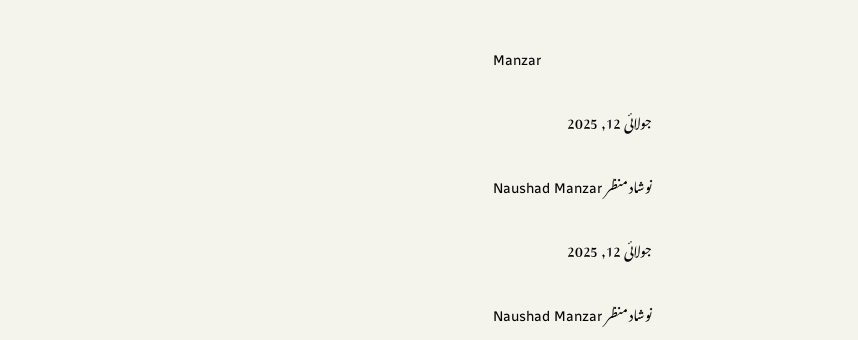Manzar

      جولائی 12, 2025

      نوشاد منظر Naushad Manzar

      جولائی 12, 2025

      نوشاد منظر Naushad Manzar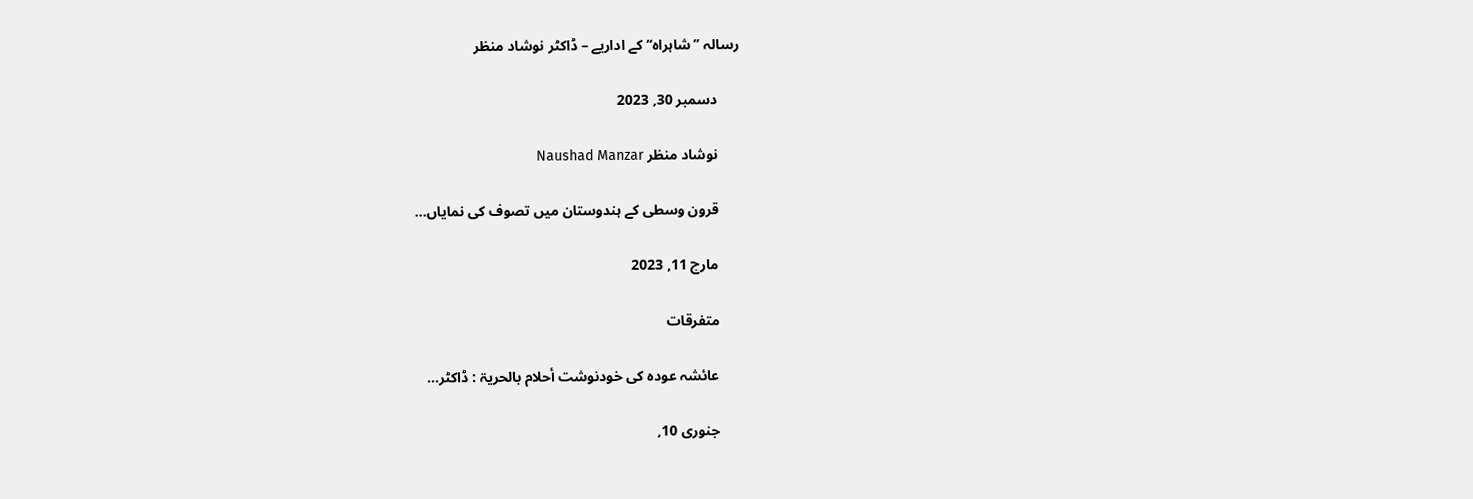رسالہ ’’شاہراہ‘‘ کے اداریے – ڈاکٹر نوشاد منظر

      دسمبر 30, 2023

      نوشاد منظر Naushad Manzar

      قرون وسطی کے ہندوستان میں تصوف کی نمایاں…

      مارچ 11, 2023

      متفرقات

      عائشہ عودہ کی خودنوشت أحلام بالحریۃ : ڈاکٹر…

      جنوری 10,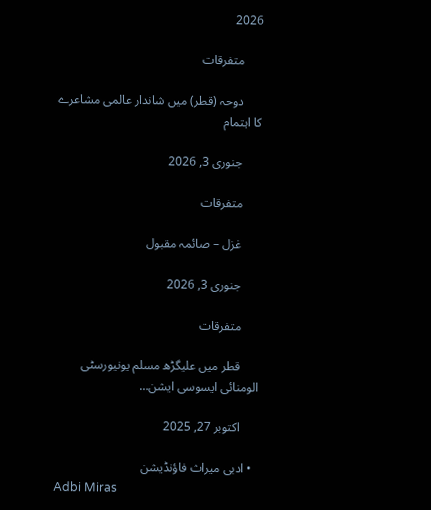2026

      متفرقات

      دوحہ (قطر) میں شاندار عالمی مشاعرے کا اہتمام

      جنوری 3, 2026

      متفرقات

      غزل – صائمہ مقبول

      جنوری 3, 2026

      متفرقات

      قطر میں علیگڑھ مسلم یونیورسٹی الومنائی ایسوسی ایشن…

      اکتوبر 27, 2025

  • ادبی میراث فاؤنڈیشن
Adbi Miras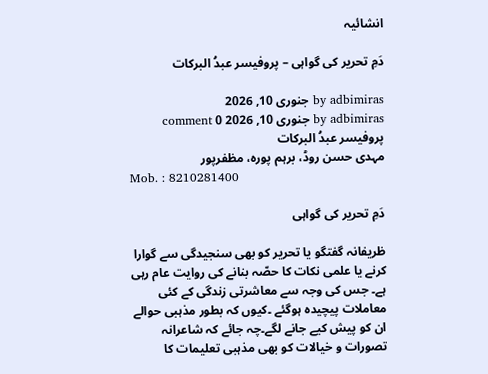انشائیہ

دَمِ تحریر کی گواہی – پروفیسر عبدُ البرکات

by adbimiras جنوری 10, 2026
by adbimiras جنوری 10, 2026 0 comment
پروفیسر عبدُ البرکات
مہدی حسن روڈ، برہم پورہ، مظفرپور
Mob. : 8210281400

دَمِ تحریر کی گواہی

ظریفانہ گفتگو یا تحریر کو بھی سنجیدگی سے گوارا کرنے یا علمی نکات کا حصّہ بنانے کی روایت عام رہی ہے۔ جس کی وجہ سے معاشرتی زندگی کے کئی معاملات پیچیدہ ہوگئے ۔کیوں کہ بطور مذہبی حوالے ان کو پیش کیے جانے لگے۔چہ جائے کہ شاعرانہ تصورات و خیالات کو بھی مذہبی تعلیمات کا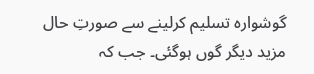گوشوارہ تسلیم کرلینے سے صورتِ حال مزید دیگر گوں ہوگئی۔ جب کہ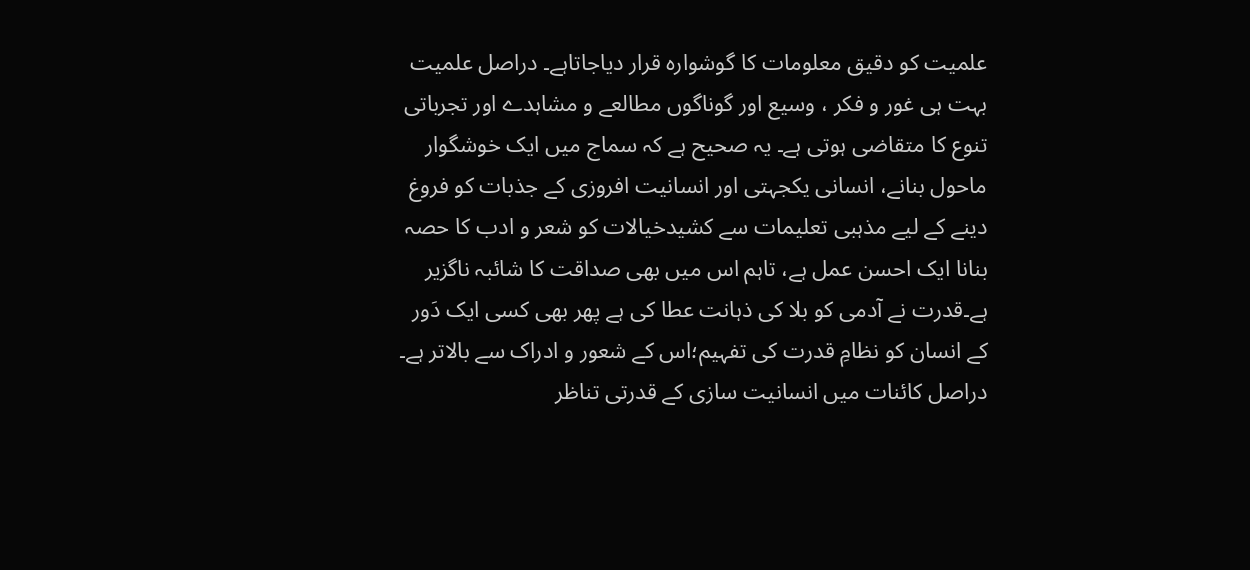علمیت کو دقیق معلومات کا گوشوارہ قرار دیاجاتاہے۔ دراصل علمیت بہت ہی غور و فکر ، وسیع اور گوناگوں مطالعے و مشاہدے اور تجرباتی تنوع کا متقاضی ہوتی ہے۔ یہ صحیح ہے کہ سماج میں ایک خوشگوار ماحول بنانے، انسانی یکجہتی اور انسانیت افروزی کے جذبات کو فروغ دینے کے لیے مذہبی تعلیمات سے کشیدخیالات کو شعر و ادب کا حصہ بنانا ایک احسن عمل ہے، تاہم اس میں بھی صداقت کا شائبہ ناگزیر ہے۔قدرت نے آدمی کو بلا کی ذہانت عطا کی ہے پھر بھی کسی ایک دَور کے انسان کو نظامِ قدرت کی تفہیم؛اس کے شعور و ادراک سے بالاتر ہے۔ دراصل کائنات میں انسانیت سازی کے قدرتی تناظر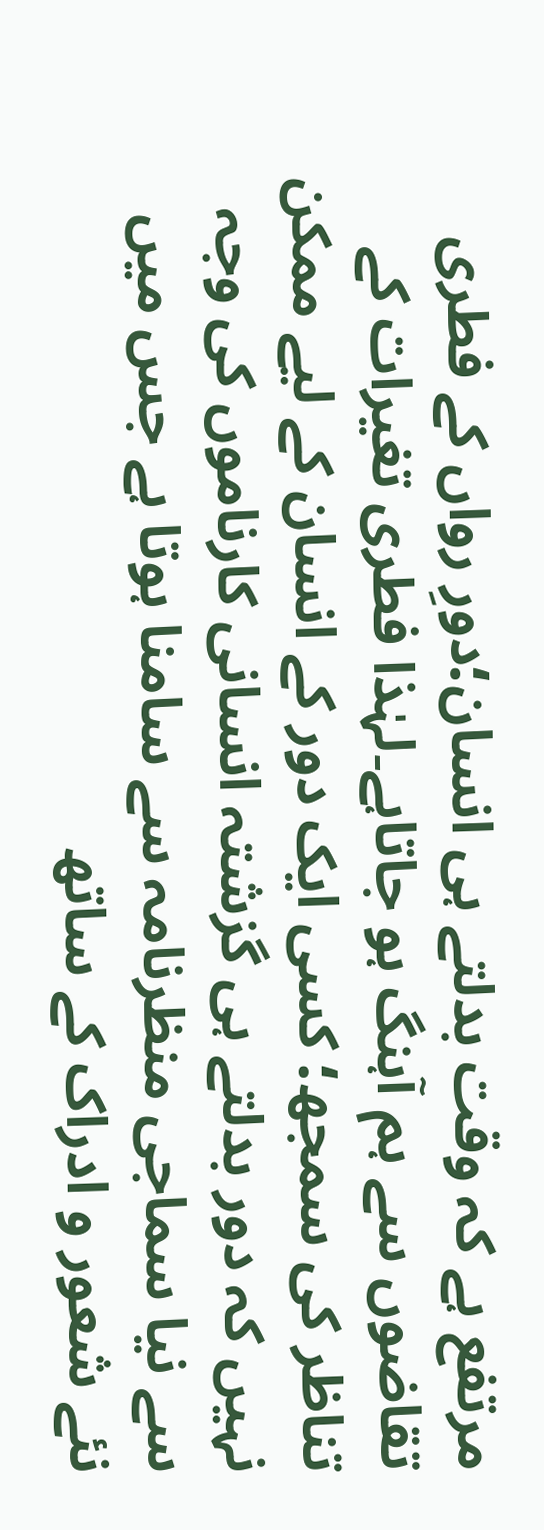مرتفع ہے کہ وقت بدلتے ہی انسان؛دورِ رواں کے فطری تقاضوں سے ہم آہنگ ہو جاتاہے۔لہٰذا فطری تغیرات کے تناظر کی سمجھ؛ کسی ایک دور کے انسان کے لیے ممکن نہیں کہ دور بدلتے ہی گزشتہ انسانی کارناموں کی وجہ سے نیا سماجی منظرنامہ سے سامنا ہوتا ہے جس میں نئے شعور و ادراک کے ساتھ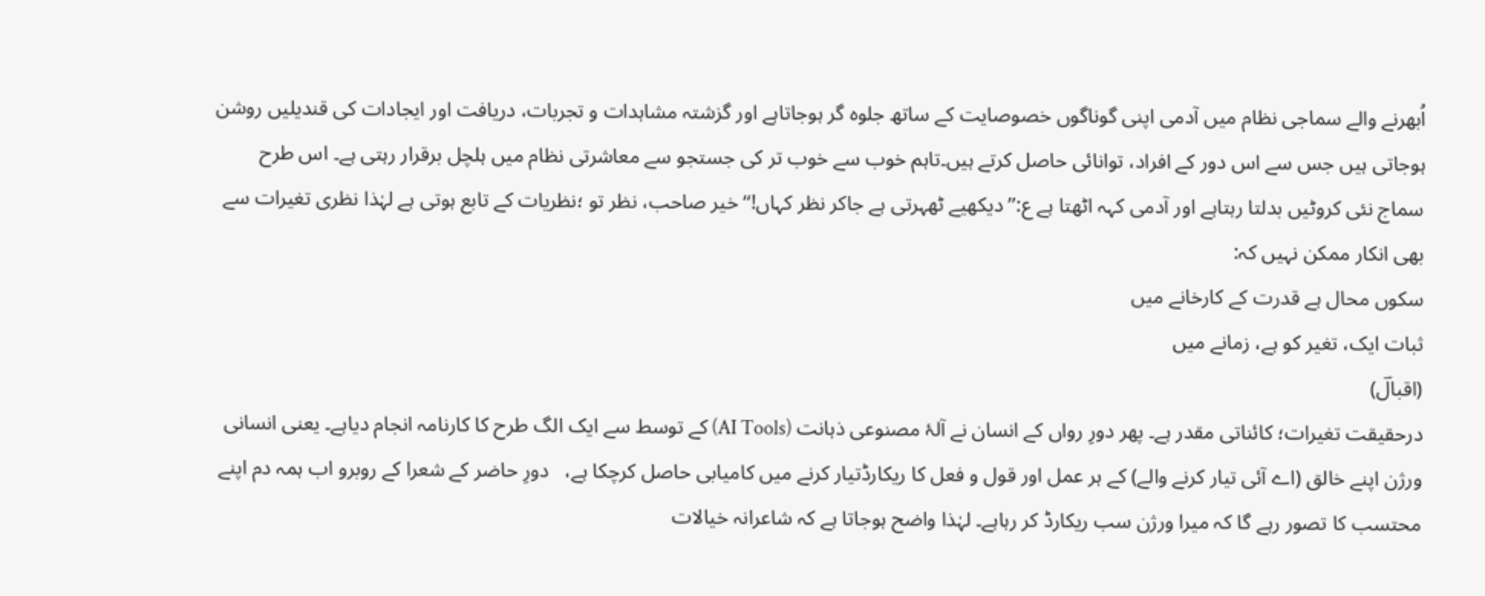اُبھرنے والے سماجی نظام میں آدمی اپنی گوناگوں خصوصایت کے ساتھ جلوہ گر ہوجاتاہے اور گزشتہ مشاہدات و تجربات، دریافت اور ایجادات کی قندیلیں روشن ہوجاتی ہیں جس سے اس دور کے افراد، توانائی حاصل کرتے ہیں۔تاہم خوب سے خوب تر کی جستجو سے معاشرتی نظام میں ہلچل برقرار رہتی ہے۔ اس طرح سماج نئی کروٹیں بدلتا رہتاہے اور آدمی کہہ اٹھتا ہے ع:’’دیکھیے ٹھہرتی ہے جاکر نظر کہاں!‘‘خیر صاحب، نظر تو ؛نظریات کے تابع ہوتی ہے لہٰذا نظری تغیرات سے بھی انکار ممکن نہیں کہ:
سکوں محال ہے قدرت کے کارخانے میں
ثبات ایک، تغیر کو ہے، زمانے میں
(اقبالؔ)
درحقیقت تغیرات؛ کائناتی مقدر ہے۔ پھر دورِ رواں کے انسان نے آلۂ مصنوعی ذہانت (AI Tools) کے توسط سے ایک الگ طرح کا کارنامہ انجام دیاہے۔ یعنی انسانی ورژن اپنے خالق (اے آئی تیار کرنے والے) کے ہر عمل اور قول و فعل کا ریکارڈتیار کرنے میں کامیابی حاصل کرچکا ہے،   دورِ حاضر کے شعرا کے روبرو اب ہمہ دم اپنے محتسب کا تصور رہے گا کہ میرا ورژن سب ریکارڈ کر رہاہے۔ لہٰذا واضح ہوجاتا ہے کہ شاعرانہ خیالات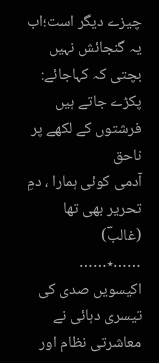چیزے دیگر است؛اب یہ گنجائش نہیں بچتی کہ کہاجائے:
پکڑے جاتے ہیں فرشتوں کے لکھے پر ناحق
آدمی کوئی ہمارا ، دمِ تحریر بھی تھا
(غالبؔ)
……٭……
اکیسویں صدی کی تیسری دہائی نے معاشرتی نظام اور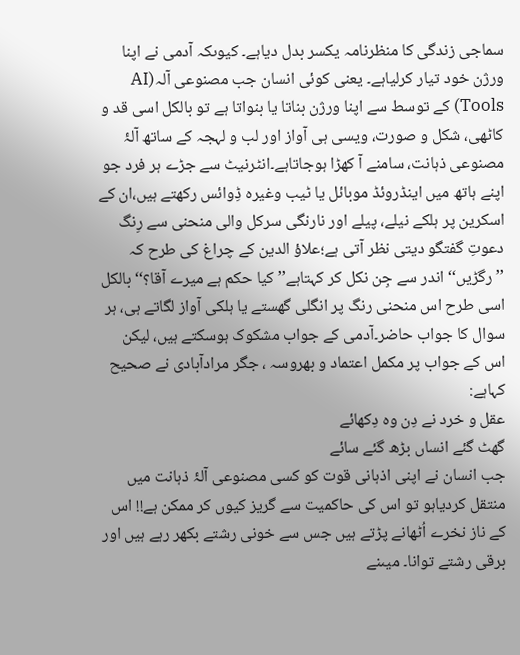سماجی زندگی کا منظرنامہ یکسر بدل دیاہے۔ کیوںکہ آدمی نے اپنا ورژن خود تیار کرلیاہے۔ یعنی کوئی انسان جب مصنوعی آلہ(AI Tools) کے توسط سے اپنا ورژن بناتا یا بنواتا ہے تو بالکل اسی قد و کاٹھی، شکل و صورت، ویسی ہی آواز اور لب و لہجہ کے ساتھ آلۂ مصنوعی ذہانت، سامنے آ کھڑا ہوجاتاہے۔انٹرنیٹ سے جڑے ہر فرد جو اپنے ہاتھ میں اینڈروئڈ موبائل یا ٹیب وغیرہ ڈِوائس رکھتے ہیں،ان کے اسکرین پر ہلکے نیلے، پیلے اور نارنگی سرکل والی منحنی سے رِنگ دعوتِ گفتگو دیتی نظر آتی ہے؛علاؤ الدین کے چراغ کی طرح کہ ’’رگڑیں‘‘ اندر سے جِن نکل کر کہتاہے’’کیا حکم ہے میرے آقا؟‘‘ بالکل اسی طرح اس منحنی رنگ پر انگلی گھستے یا ہلکی آواز لگاتے ہی، ہر سوال کا جواب حاضر۔آدمی کے جواب مشکوک ہوسکتے ہیں، لیکن اس کے جواب پر مکمل اعتماد و بھروسہ ، جگر مرادآبادی نے صحیح کہاہے:
عقل و خرد نے دِن وہ دِکھائے
گھٹ گئے انساں بڑھ گئے سائے
جب انسان نے اپنی اذہانی قوت کو کسی مصنوعی آلۂ ذہانت میں منتقل کردیاہو تو اس کی حاکمیت سے گریز کیوں کر ممکن ہے!! اس کے ناز نخرے اُٹھانے پڑتے ہیں جس سے خونی رشتے بکھر رہے ہیں اور برقی رشتے توانا۔ میںنے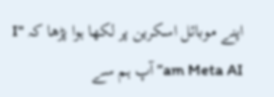اپنے موبائل اسکرین پر لکھا ہوا پڑھا کہ "I am Meta AI” آپ ہم سے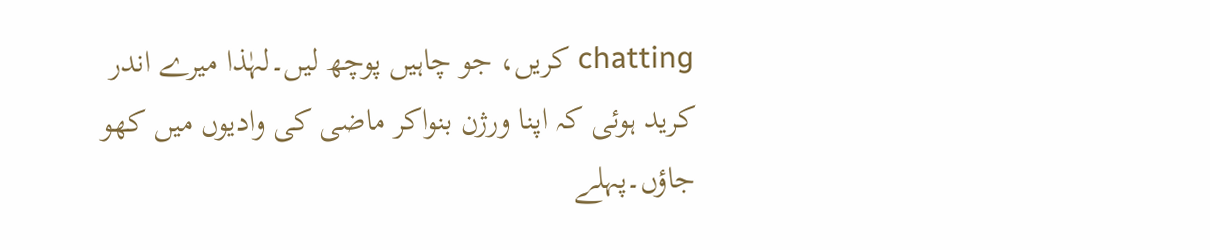chatting کریں، جو چاہیں پوچھ لیں۔لہٰذا میرے اندر کرید ہوئی کہ اپنا ورژن بنواکر ماضی کی وادیوں میں کھو جاؤں۔پہلے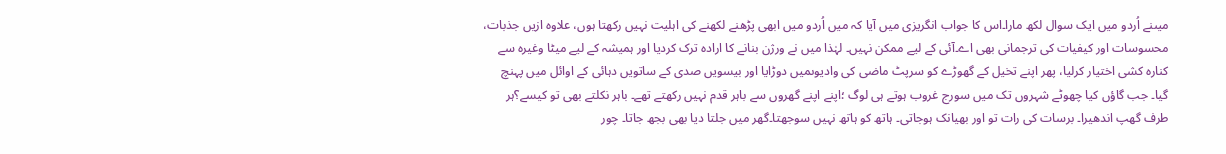میںنے اُردو میں ایک سوال لکھ مارا۔اس کا جواب انگریزی میں آیا کہ میں اُردو میں ابھی پڑھنے لکھنے کی اہلیت نہیں رکھتا ہوں، علاوہ ازیں جذبات، محسوسات اور کیفیات کی ترجمانی بھی اے۔آئی کے لیے ممکن نہیں۔ لہٰذا میں نے ورژن بنانے کا ارادہ ترک کردیا اور ہمیشہ کے لیے میٹا وغیرہ سے کنارہ کشی اختیار کرلیا، پھر اپنے تخیل کے گھوڑے کو سرپٹ ماضی کی وادیوںمیں دوڑایا اور بیسویں صدی کے ساتویں دہائی کے اوائل میں پہنچ گیا۔ جب گاؤں کیا چھوٹے شہروں تک میں سورج غروب ہوتے ہی لوگ ؛اپنے اپنے گھروں سے باہر قدم نہیں رکھتے تھے۔ باہر نکلتے بھی تو کیسے؟ہر طرف گھپ اندھیرا۔ برسات کی رات تو اور بھیانک ہوجاتی۔ ہاتھ کو ہاتھ نہیں سوجھتا۔گھر میں جلتا دیا بھی بجھ جاتا۔ چور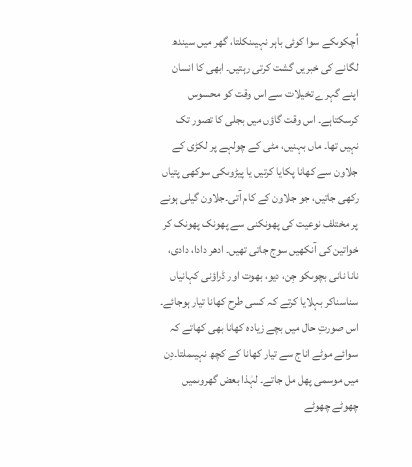اُچکوںکے سوا کوئی باہر نہیںنکلتا، گھر میں سیندھ لگانے کی خبریں گشت کرتی رہتیں۔ ابھی کا انسان اپنے گہرے تخیلات سے اس وقت کو محسوس کرسکتاہے۔ اس وقت گاؤں میں بجلی کا تصور تک نہیں تھا۔ ماں بہنیں، مٹی کے چولہے پر لکڑی کے جلاون سے کھانا پکایا کرتیں یا پیڑوںکی سوکھی پتیاں رکھی جاتیں، جو جلاون کے کام آتی۔جلاون گیلی ہونے پر مختلف نوعیت کی پھونکنی سے پھونک پھونک کر خواتین کی آنکھیں سوج جاتی تھیں۔ ادھر دادا، دادی، نانا نانی بچوںکو جِن، دیو، بھوت اور ڈراؤنی کہانیاں سناسناکر بہلایا کرتے کہ کسی طرح کھانا تیار ہوجائے۔ اس صورتِ حال میں بچے زیادہ کھانا بھی کھاتے کہ سوائے موٹے اناج سے تیار کھانا کے کچھ نہیںملتا۔دِن میں موسمی پھل مل جاتے۔ لہٰذا بعض گھروںمیں چھوٹے چھوٹے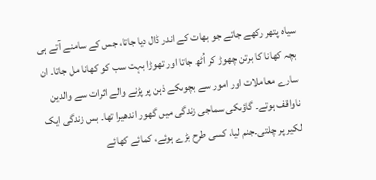سیاہ پتھر رکھے جاتے جو بھات کے اندر ڈال دیا جاتا، جس کے سامنے آتے ہی بچہ کھانا کا برتن چھوڑ کر اُٹھ جاتا اور تھوڑا بہت سب کو کھانا مل جاتا۔ ان سارے معاملات اور امور سے بچوںکے ذہن پر پڑنے والے اثرات سے والدین ناواقف ہوتے۔ گاؤںکی سماجی زندگی میں گھور اندھیرا تھا۔ بس زندگی ایک لکیر پر چلتی۔جنم لیا، کسی طرح بڑے ہوئے، کمائے کھائے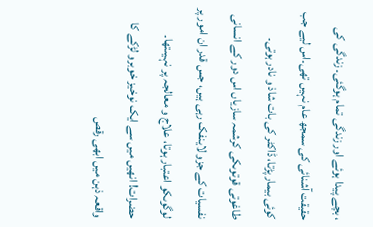، بچے پیدا ہوئے اور زندگی تمام ہوگئی۔ زندگی کی حقیقت آشنائی کی سمجھ عام نہیں تھی۔اس لیے جب کوئی بیمار پڑتا، ڈاکٹر کی بات شاذ و نادر ہوتی۔ طاغوتی قوتوںکی کرشمہ سازیاں اس دور کے انسانی نفسیات کے جزو لاینفک رہی ہیں، جس قدر ان امور پر لوگوںکو اعتبار ہوتا، علاج و معالجہ پر نہیںتھا۔
حضرات! انھیں میں سے ایک نوخیز خوبرو لڑکے کا واقعہ ذہن میں ابھی رقص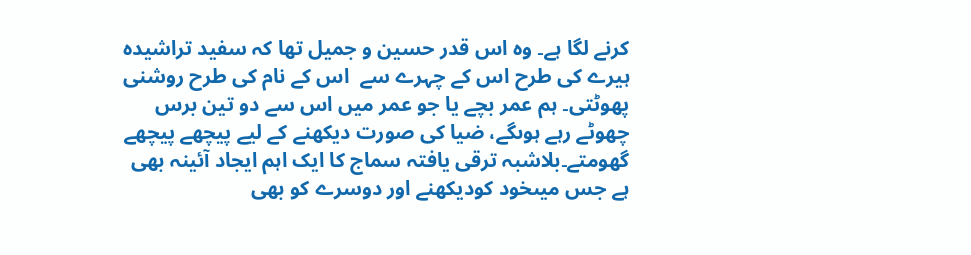کرنے لگا ہے۔ وہ اس قدر حسین و جمیل تھا کہ سفید تراشیدہ ہیرے کی طرح اس کے چہرے سے  اس کے نام کی طرح روشنی پھوٹتی۔ ہم عمر بچے یا جو عمر میں اس سے دو تین برس چھوٹے رہے ہوںگے، ضیا کی صورت دیکھنے کے لیے پیچھے پیچھے گھومتے۔بلاشبہ ترقی یافتہ سماج کا ایک اہم ایجاد آئینہ بھی ہے جس میںخود کودیکھنے اور دوسرے کو بھی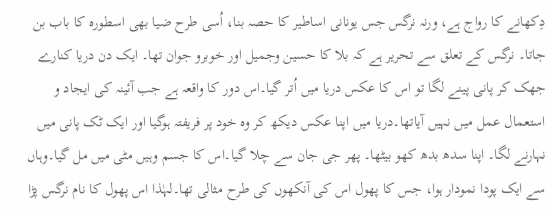دِکھانے کا رواج ہے، ورنہ نرگس جس یونانی اساطیر کا حصہ بنا، اُسی طرح ضیا بھی اسطورہ کا باب بن جاتا۔ نرگس کے تعلق سے تحریر ہے کہ بلا کا حسین وجمیل اور خوبرو جوان تھا۔ ایک دن دریا کنارے جھک کر پانی پینے لگا تو اس کا عکس دریا میں اُتر گیا۔اس دور کا واقعہ ہے جب آئینہ کی ایجاد و استعمال عمل میں نہیں آیاتھا۔دریا میں اپنا عکس دیکھ کر وہ خود پر فریفتہ ہوگیا اور ایک ٹک پانی میں نہارنے لگا۔ اپنا سدھ بدھ کھو بیٹھا۔ پھر جی جان سے چلا گیا۔اس کا جسم وہیں مٹی میں مل گیا۔وہاں سے ایک پودا نمودار ہوا، جس کا پھول اس کی آنکھوں کی طرح مثالی تھا۔لہٰذا اس پھول کا نام نرگس پڑا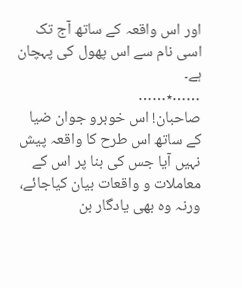اور اس واقعہ کے ساتھ آج تک اسی نام سے اس پھول کی پہچان ہے۔
……٭……
صاحبان! اس خوبرو جوان ضیا کے ساتھ اس طرح کا واقعہ پیش نہیں آیا جس کی بنا پر اس کے معاملات و واقعات بیان کیاجائے، ورنہ وہ بھی یادگار بن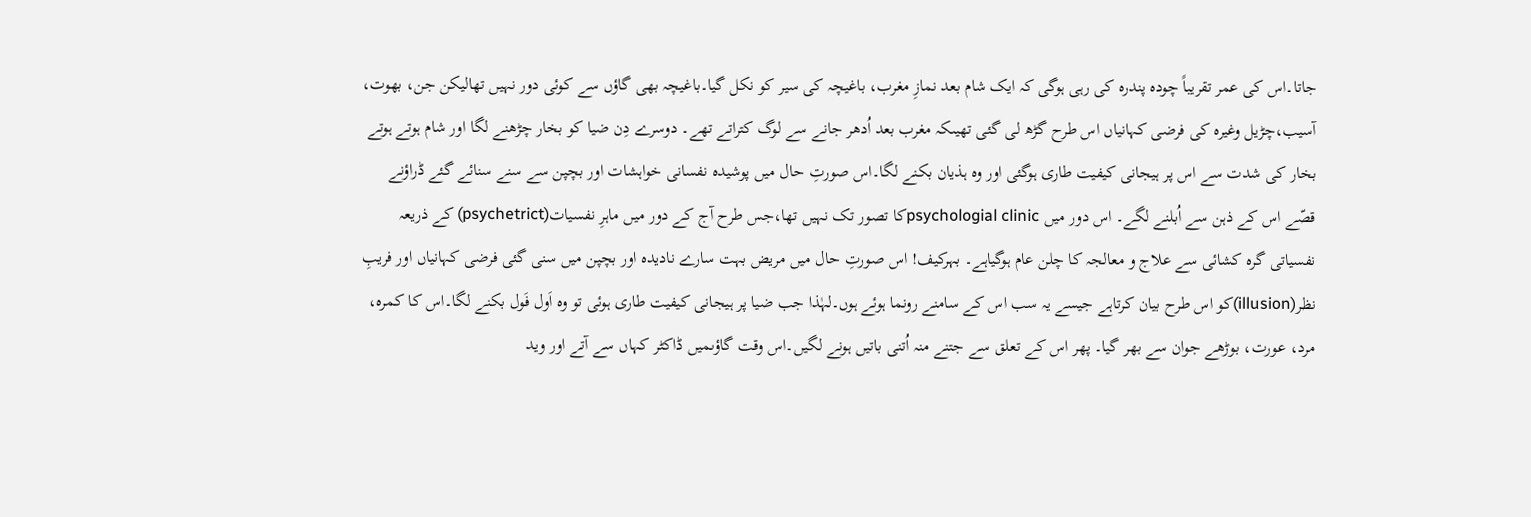جاتا۔اس کی عمر تقریباً چودہ پندرہ کی رہی ہوگی کہ ایک شام بعد نمازِ مغرب، باغیچہ کی سیر کو نکل گیا۔باغیچہ بھی گاؤں سے کوئی دور نہیں تھالیکن جن، بھوت، آسیب،چڑیل وغیرہ کی فرضی کہانیاں اس طرح گڑھ لی گئی تھیںکہ مغرب بعد اُدھر جانے سے لوگ کتراتے تھے۔ دوسرے دِن ضیا کو بخار چڑھنے لگا اور شام ہوتے ہوتے بخار کی شدت سے اس پر ہیجانی کیفیت طاری ہوگئی اور وہ ہذیان بکنے لگا۔اس صورتِ حال میں پوشیدہ نفسانی خواہشات اور بچپن سے سنے سنائے گئے ڈراؤنے قصّے اس کے ذہن سے اُبلنے لگے۔ اس دور میں psychologial clinicکا تصور تک نہیں تھا،جس طرح آج کے دور میں ماہرِ نفسیات(psychetrict) کے ذریعہ نفسیاتی گرہ کشائی سے علاج و معالجہ کا چلن عام ہوگیاہے۔ بہرکیف! اس صورتِ حال میں مریض بہت سارے نادیدہ اور بچپن میں سنی گئی فرضی کہانیاں اور فریبِ نظر(illusion)کو اس طرح بیان کرتاہے جیسے یہ سب اس کے سامنے رونما ہوئے ہوں۔لہٰذا جب ضیا پر ہیجانی کیفیت طاری ہوئی تو وہ اَول فَول بکنے لگا۔اس کا کمرہ، مرد، عورت، بوڑھے جوان سے بھر گیا۔ پھر اس کے تعلق سے جتنے منہ اُتنی باتیں ہونے لگیں۔اس وقت گاؤںمیں ڈاکٹر کہاں سے آتے اور وید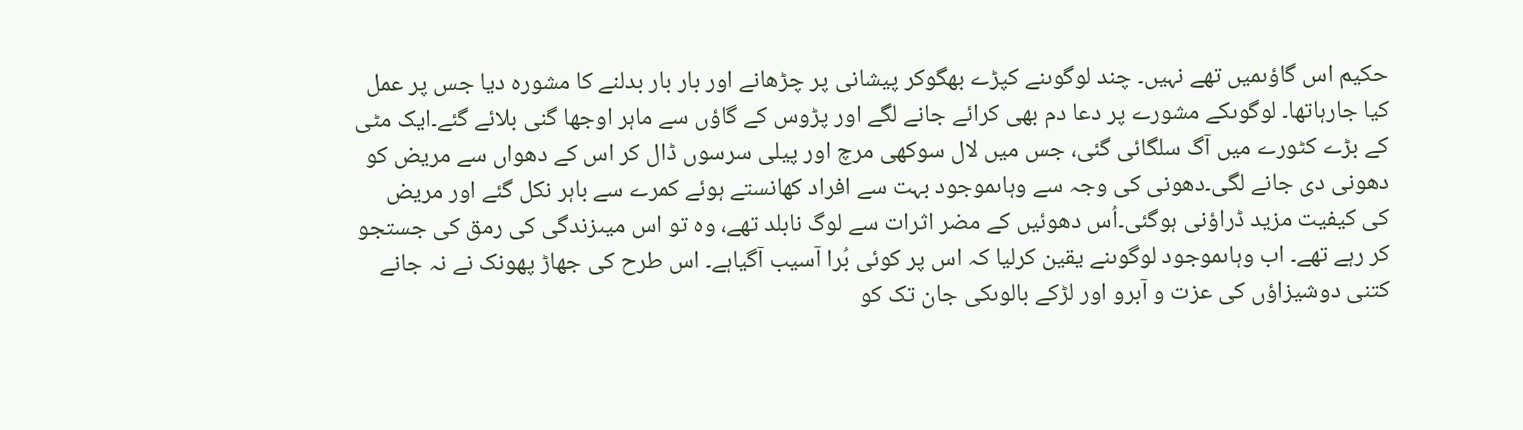حکیم اس گاؤںمیں تھے نہیں۔ چند لوگوںنے کپڑے بھگوکر پیشانی پر چڑھانے اور بار بار بدلنے کا مشورہ دیا جس پر عمل کیا جارہاتھا۔ لوگوںکے مشورے پر دعا دم بھی کرائے جانے لگے اور پڑوس کے گاؤں سے ماہر اوجھا گنی بلائے گئے۔ایک مٹی کے بڑے کٹورے میں آگ سلگائی گئی، جس میں لال سوکھی مرچ اور پیلی سرسوں ڈال کر اس کے دھواں سے مریض کو دھونی دی جانے لگی۔دھونی کی وجہ سے وہاںموجود بہت سے افراد کھانستے ہوئے کمرے سے باہر نکل گئے اور مریض کی کیفیت مزید ڈراؤنی ہوگئی۔اُس دھوئیں کے مضر اثرات سے لوگ نابلد تھے، وہ تو اس میںزندگی کی رمق کی جستجو کر رہے تھے۔ اب وہاںموجود لوگوںنے یقین کرلیا کہ اس پر کوئی بُرا آسیب آگیاہے۔ اس طرح کی جھاڑ پھونک نے نہ جانے کتنی دوشیزاؤں کی عزت و آبرو اور لڑکے بالوںکی جان تک کو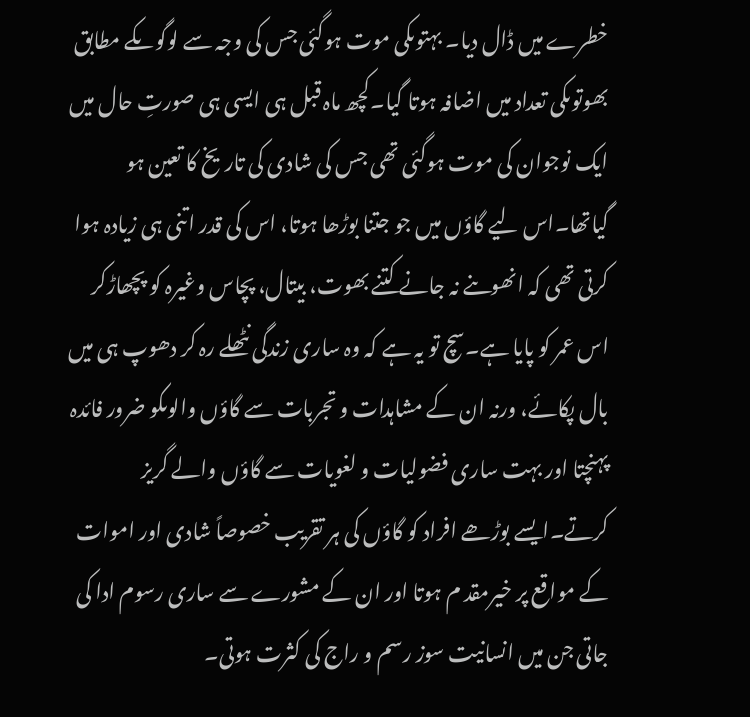خطرے میں ڈال دیا۔ بہتوںکی موت ہوگئی جس کی وجہ سے لوگوںکے مطابق بھوتوںکی تعداد میں اضافہ ہوتا گیا۔کچھ ماہ قبل ہی ایسی ہی صورتِ حال میں ایک نوجوان کی موت ہوگئی تھی جس کی شادی کی تاریخ کا تعین ہو گیاتھا۔اس لیے گاؤں میں جو جتنا بوڑھا ہوتا، اس کی قدر اتنی ہی زیادہ ہوا کرتی تھی کہ انھوںنے نہ جانے کتنے بھوت، بیتال، پچاس وغیرہ کو پچھاڑکر اس عمر کو پایا ہے۔سچ تو یہ ہے کہ وہ ساری زندگی نٹھلے رہ کر دھوپ ہی میں بال پکائے، ورنہ ان کے مشاہدات و تجربات سے گاؤں والوںکو ضرور فائدہ پہنچتا اور بہت ساری فضولیات و لغویات سے گاؤں والے گریز کرتے۔ایسے بوڑھے افراد کو گاؤں کی ہر تقریب خصوصاً شادی اور اموات کے مواقع پر خیرمقد م ہوتا اور ان کے مشورے سے ساری رسوم ادا کی جاتی جن میں انسانیت سوز رسم و راج کی کثرت ہوتی۔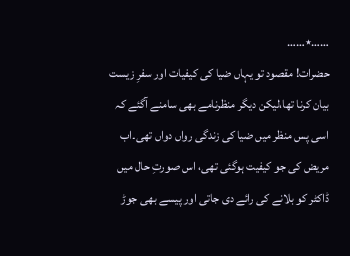……٭……
حضرات! مقصود تو یہاں ضیا کی کیفیات اور سفرِ زیست بیان کرنا تھا،لیکن دیگر منظرنامے بھی سامنے آگئے کہ اسی پس منظر میں ضیا کی زندگی رواں دواں تھی۔اب مریض کی جو کیفیت ہوگئی تھی، اس صورتِ حال میں ڈاکٹر کو بلانے کی رائے دی جاتی اور پیسے بھی جوڑ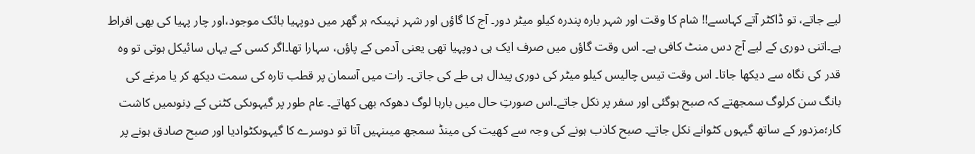لیے جاتے، تو ڈاکٹر آتے کہاںسے!! شام کا وقت اور شہر بارہ پندرہ کیلو میٹر دور۔ آج کا گاؤں اور شہر نہیںکہ ہر گھر میں دوپہیا بائک موجود،اور چار پہیا کی بھی افراط ہے۔اتنی دوری کے لیے آج دس منٹ کافی ہے۔ اس وقت گاؤں میں صرف ایک ہی دوپہیا تھی یعنی آدمی کے پاؤں، سہارا تھا۔اگر کسی کے یہاں سائیکل ہوتی تو وہ قدر کی نگاہ سے دیکھا جاتا۔ اس وقت تیس چالیس کیلو میٹر کی دوری پیدال ہی طے کی جاتی۔ رات میں آسمان پر قطب تارہ کی سمت دیکھ کر یا مرغے کی بانگ سن کرلوگ سمجھتے کہ صبح ہوگئی اور سفر پر نکل جاتے۔اس صورتِ حال میں بارہا لوگ دھوکہ بھی کھاتے۔ عام طور پر گیہوںکی کٹنی کے دِنوںمیں کاشت کار؛مزدور کے ساتھ گیہوں کٹوانے نکل جاتے۔ صبح کاذب ہونے کی وجہ سے کھیت کی مینڈ سمجھ میںنہیں آتا تو دوسرے کا گیہوںکٹوادیا اور صبح صادق ہونے پر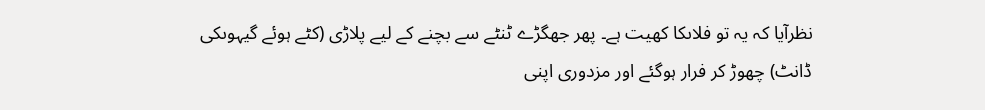نظرآیا کہ یہ تو فلاںکا کھیت ہے۔ پھر جھگڑے ٹنٹے سے بچنے کے لیے پلاڑی (کٹے ہوئے گیہوںکی ڈانٹ) چھوڑ کر فرار ہوگئے اور مزدوری اپنی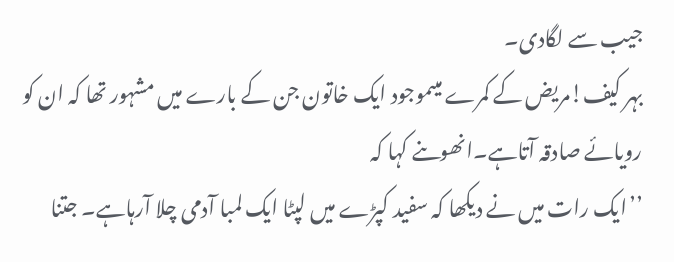جیب سے لگادی۔
بہر کیف!مریض کے کمرے میںموجود ایک خاتون جن کے بارے میں مشہور تھا کہ ان کو رویائے صادقہ آتاہے۔انھوںنے کہا کہ
’’ایک رات میں نے دیکھا کہ سفید کپڑے میں لپٹا ایک لمبا آدمی چلا آرہاہے۔ جتنا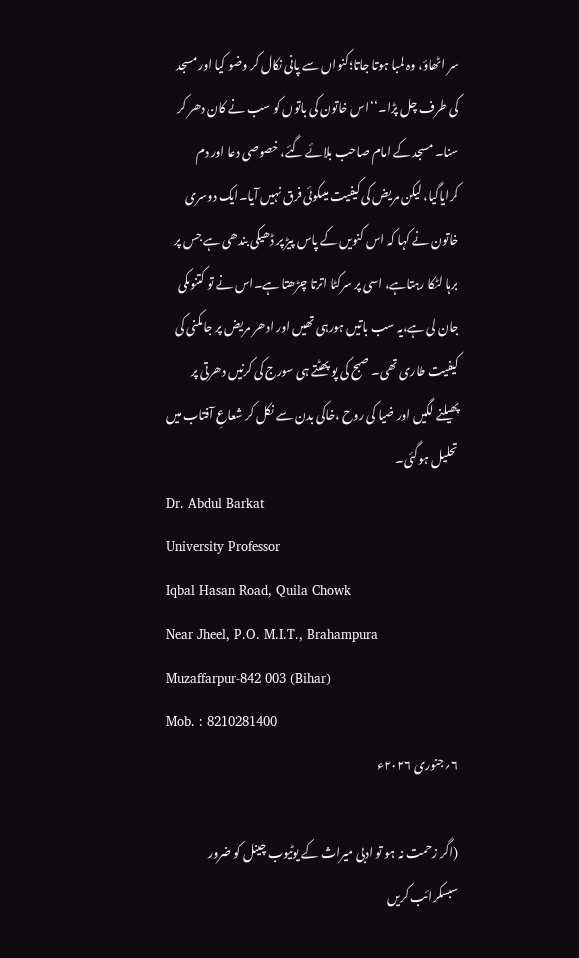سر اٹھاؤ، وہ لمبا ہوتا جاتا؛کنواں سے پانی نکال کر وضو کیا اور مسجد کی طرف چل پڑا۔‘‘اس خاتون کی باتوں کو سب نے کان دھر کر سنا۔ مسجد کے امام صاحب بلائے گئے، خصوصی دعا اور دم کرایاگیا، لیکن مریض کی کیفیت میںکوئی فرق نہیں آیا۔ایک دوسری خاتون نے کہا کہ اس کنویں کے پاس پیڑ پر ڈھیکی بندھی ہے جس پر برہا لٹکا رہتاہے، اسی پر سرکٹا اترتا چڑھتا ہے۔اس نے تو کتنوںکی جان لی ہے،یہ سب باتیں ہورہی تھیں اور ادھر مریض پر جاںکنی کی کیفیت طاری تھی۔ صبح کی پو پھٹتے ہی سورج کی کرنیں دھرتی پر پھیلنے لگیں اور ضیا کی روح ،خاکی بدن سے نکل کر شعاعِ آفتاب میں تحلیل ہوگئی۔
Dr. Abdul Barkat
University Professor
Iqbal Hasan Road, Quila Chowk
Near Jheel, P.O. M.I.T., Brahampura
Muzaffarpur-842 003 (Bihar)
Mob. : 8210281400
۶؍جنوری ۲۰۲۶ء

(اگر زحمت نہ ہو تو ادبی میراث کے یوٹیوب چینل کو ضرور سبسکرائب کریں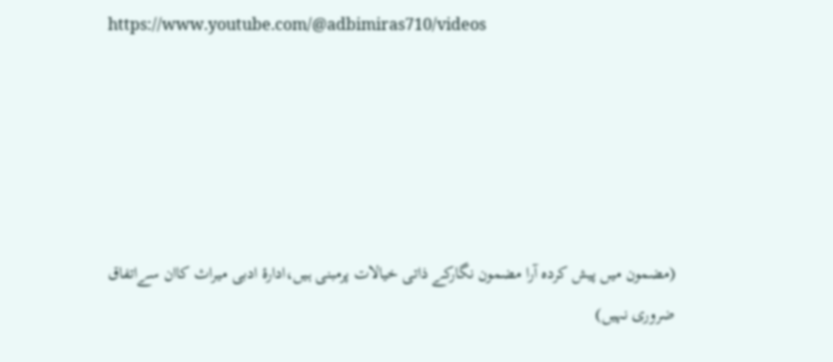https://www.youtube.com/@adbimiras710/videos





(مضمون میں پیش کردہ آرا مضمون نگارکے ذاتی خیالات پرمبنی ہیں،ادارۂ ادبی میراث کاان سےاتفاق ضروری نہیں)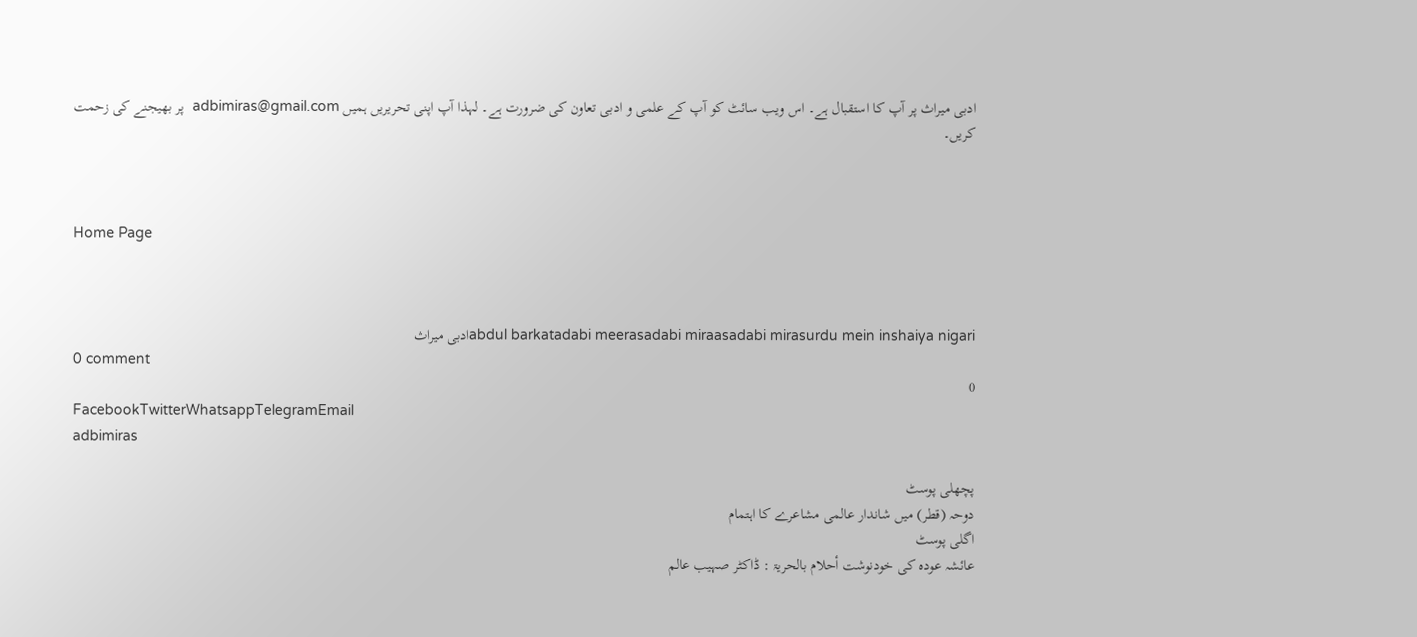ادبی میراث پر آپ کا استقبال ہے۔ اس ویب سائٹ کو آپ کے علمی و ادبی تعاون کی ضرورت ہے۔ لہذا آپ اپنی تحریریں ہمیں adbimiras@gmail.com  پر بھیجنے کی زحمت کریں۔



Home Page



abdul barkatadabi meerasadabi miraasadabi mirasurdu mein inshaiya nigariادبی میراث
0 comment
0
FacebookTwitterWhatsappTelegramEmail
adbimiras

پچھلی پوسٹ
دوحہ (قطر) میں شاندار عالمی مشاعرے کا اہتمام
اگلی پوسٹ
عائشہ عودہ کی خودنوشت أحلام بالحریۃ : ڈاکٹر صہیب عالم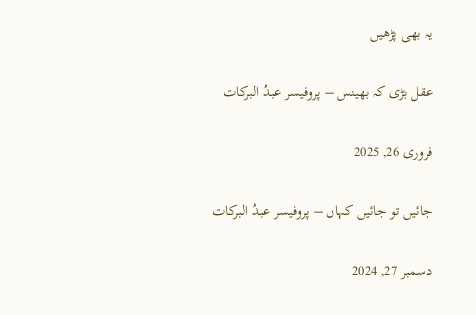یہ بھی پڑھیں

عقل بڑی کہ بھینس – پروفیسر عبدُ البرکات

فروری 26, 2025

جائیں تو جائیں کہاں – پروفیسر عبدُ البرکات

دسمبر 27, 2024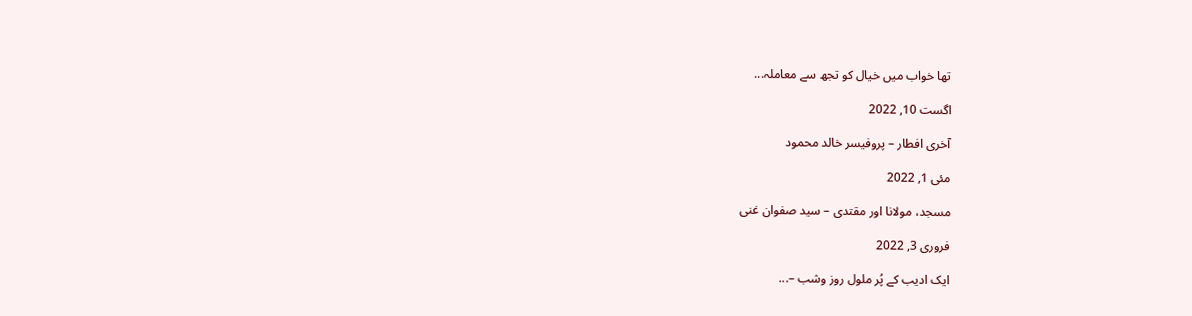تھا خواب میں خیال کو تجھ سے معاملہ...

اگست 10, 2022

آخری افطار – پروفیسر خالد محمود

مئی 1, 2022

مسجد، مولانا اور مقتدی – سید صفوان غنی

فروری 3, 2022

ایک ادیب کے پُر ملول روز وشب –...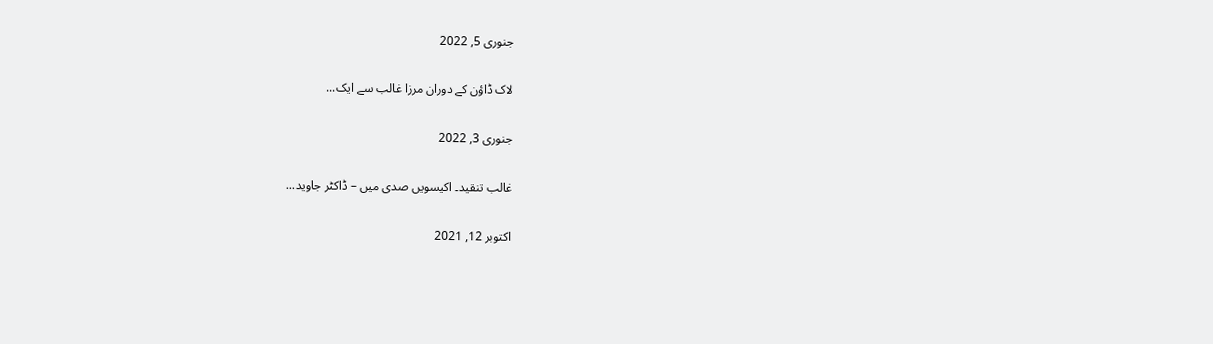جنوری 5, 2022

لاک ڈاؤن کے دوران مرزا غالب سے ایک...

جنوری 3, 2022

غالب تنقید۔ اکیسویں صدی میں – ڈاکٹر جاوید...

اکتوبر 12, 2021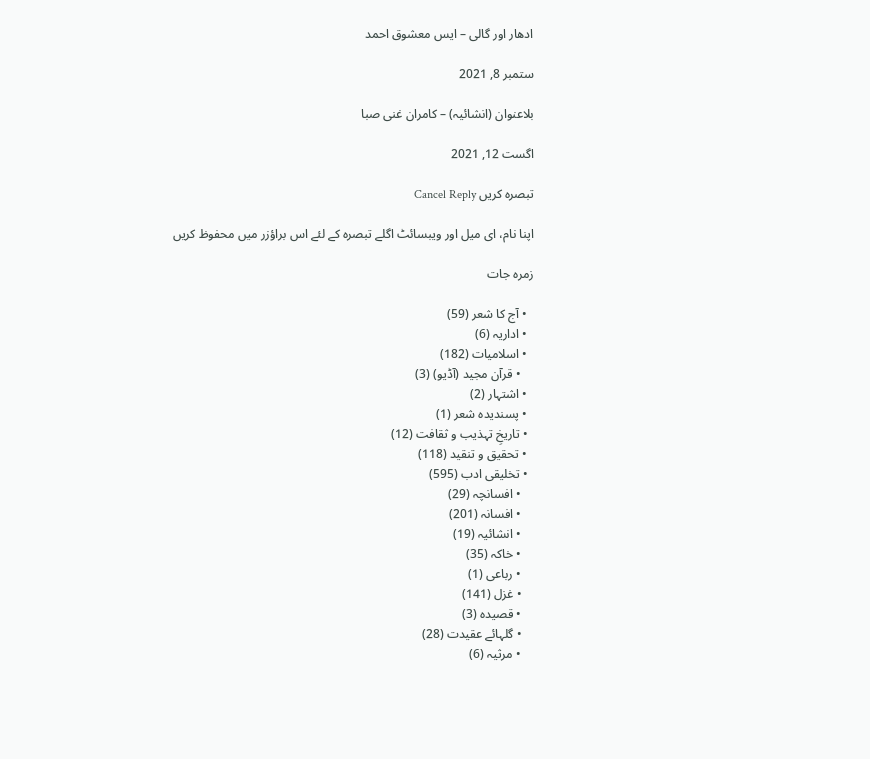ادھار اور گالی – ایس معشوق احمد

ستمبر 8, 2021

بلاعنوان (انشائیہ) – کامران غنی صبا

اگست 12, 2021

تبصرہ کریں Cancel Reply

اپنا نام، ای میل اور ویبسائٹ اگلے تبصرہ کے لئے اس براؤزر میں محفوظ کریں

زمرہ جات

  • آج کا شعر (59)
  • اداریہ (6)
  • اسلامیات (182)
    • قرآن مجید (آڈیو) (3)
  • اشتہار (2)
  • پسندیدہ شعر (1)
  • تاریخِ تہذیب و ثقافت (12)
  • تحقیق و تنقید (118)
  • تخلیقی ادب (595)
    • افسانچہ (29)
    • افسانہ (201)
    • انشائیہ (19)
    • خاکہ (35)
    • رباعی (1)
    • غزل (141)
    • قصیدہ (3)
    • گلہائے عقیدت (28)
    • مرثیہ (6)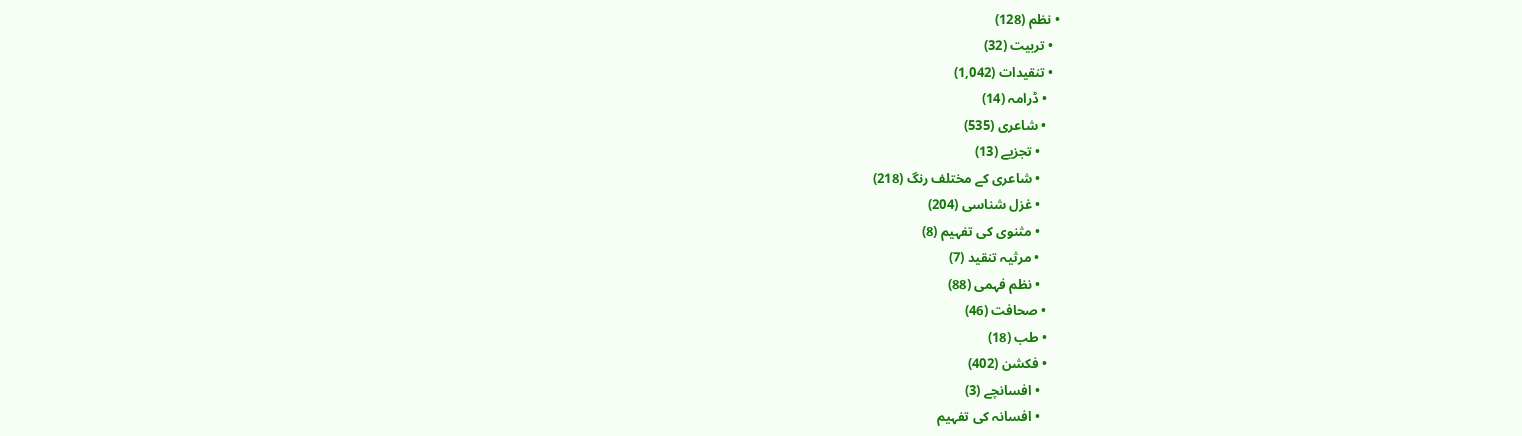• نظم (128)
  • تربیت (32)
  • تنقیدات (1,042)
    • ڈرامہ (14)
    • شاعری (535)
      • تجزیے (13)
      • شاعری کے مختلف رنگ (218)
      • غزل شناسی (204)
      • مثنوی کی تفہیم (8)
      • مرثیہ تنقید (7)
      • نظم فہمی (88)
    • صحافت (46)
    • طب (18)
    • فکشن (402)
      • افسانچے (3)
      • افسانہ کی تفہیم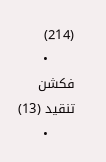(214)
      • فکشن تنقید (13)
      •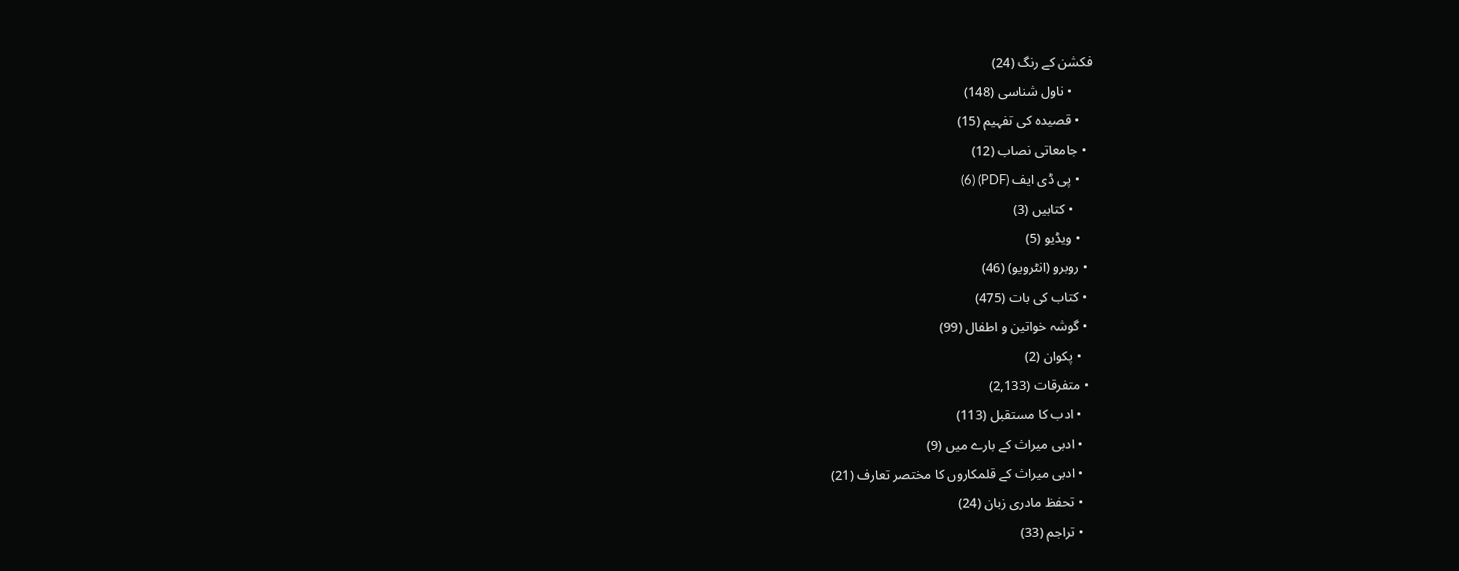فکشن کے رنگ (24)
      • ناول شناسی (148)
    • قصیدہ کی تفہیم (15)
  • جامعاتی نصاب (12)
    • پی ڈی ایف (PDF) (6)
      • کتابیں (3)
    • ویڈیو (5)
  • روبرو (انٹرویو) (46)
  • کتاب کی بات (475)
  • گوشہ خواتین و اطفال (99)
    • پکوان (2)
  • متفرقات (2,133)
    • ادب کا مستقبل (113)
    • ادبی میراث کے بارے میں (9)
    • ادبی میراث کے قلمکاروں کا مختصر تعارف (21)
    • تحفظ مادری زبان (24)
    • تراجم (33)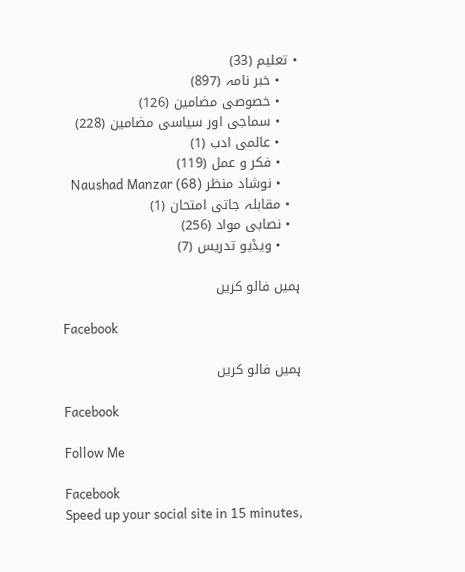• تعلیم (33)
    • خبر نامہ (897)
    • خصوصی مضامین (126)
    • سماجی اور سیاسی مضامین (228)
    • عالمی ادب (1)
    • فکر و عمل (119)
    • نوشاد منظر Naushad Manzar (68)
  • مقابلہ جاتی امتحان (1)
  • نصابی مواد (256)
    • ویڈیو تدریس (7)

ہمیں فالو کریں

Facebook

ہمیں فالو کریں

Facebook

Follow Me

Facebook
Speed up your social site in 15 minutes,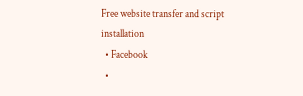Free website transfer and script installation
  • Facebook
  •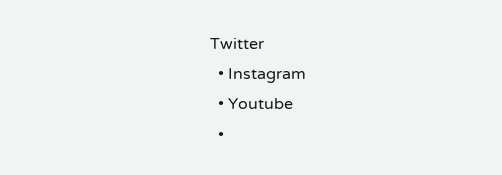Twitter
  • Instagram
  • Youtube
  •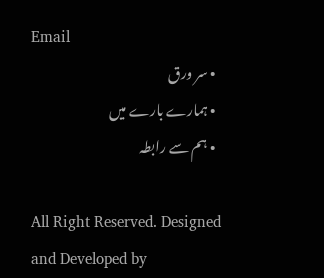Email
  • سر ورق
  • ہمارے بارے میں
  • ہم سے رابطہ

All Right Reserved. Designed and Developed by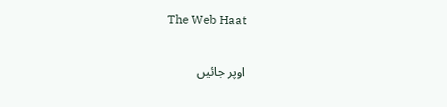The Web Haat


اوپر جائیں